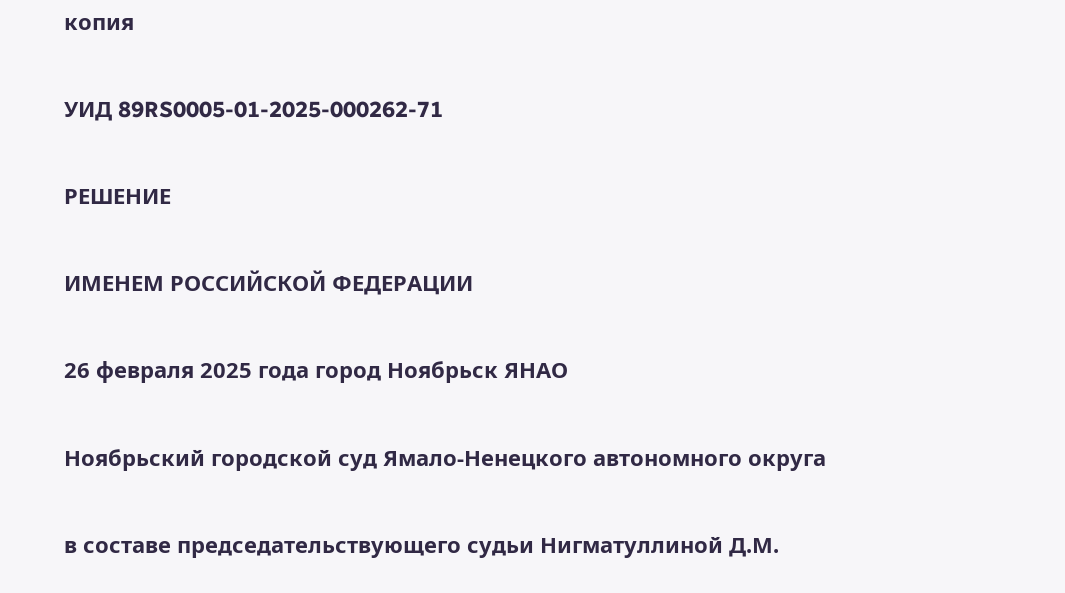копия

УИД 89RS0005-01-2025-000262-71

РЕШЕНИЕ

ИМЕНЕМ РОССИЙСКОЙ ФЕДЕРАЦИИ

26 февраля 2025 года город Ноябрьск ЯНАО

Ноябрьский городской суд Ямало-Ненецкого автономного округа

в составе председательствующего судьи Нигматуллиной Д.М.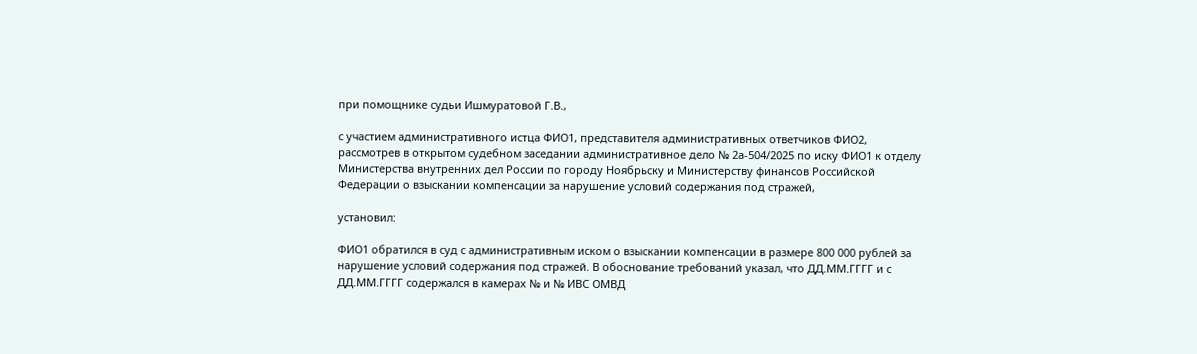при помощнике судьи Ишмуратовой Г.В.,

с участием административного истца ФИО1, представителя административных ответчиков ФИО2, рассмотрев в открытом судебном заседании административное дело № 2а-504/2025 по иску ФИО1 к отделу Министерства внутренних дел России по городу Ноябрьску и Министерству финансов Российской Федерации о взыскании компенсации за нарушение условий содержания под стражей,

установил:

ФИО1 обратился в суд с административным иском о взыскании компенсации в размере 800 000 рублей за нарушение условий содержания под стражей. В обоснование требований указал, что ДД.ММ.ГГГГ и с ДД.ММ.ГГГГ содержался в камерах № и № ИВС ОМВД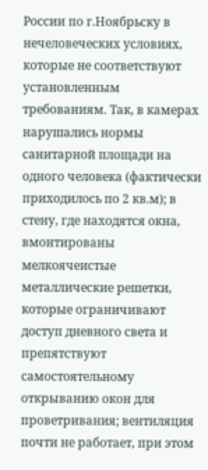России по г.Ноябрьску в нечеловеческих условиях, которые не соответствуют установленным требованиям. Так, в камерах нарушались нормы санитарной площади на одного человека (фактически приходилось по 2 кв.м); в стену, где находятся окна, вмонтированы мелкоячеистые металлические решетки, которые ограничивают доступ дневного света и препятствуют самостоятельному открыванию окон для проветривания; вентиляция почти не работает, при этом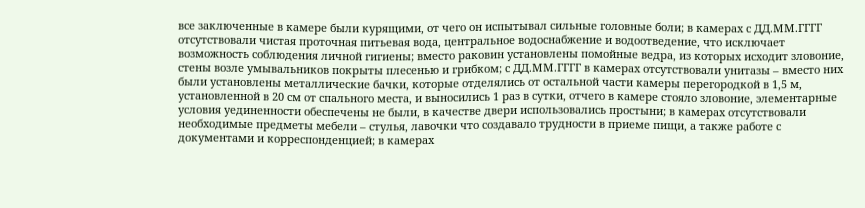все заключенные в камере были курящими, от чего он испытывал сильные головные боли; в камерах с ДД.ММ.ГГГГ отсутствовали чистая проточная питьевая вода, центральное водоснабжение и водоотведение, что исключает возможность соблюдения личной гигиены; вместо раковин установлены помойные ведра, из которых исходит зловоние, стены возле умывальников покрыты плесенью и грибком; с ДД.ММ.ГГГГ в камерах отсутствовали унитазы – вместо них были установлены металлические бачки, которые отделялись от остальной части камеры перегородкой в 1,5 м, установленной в 20 см от спального места, и выносились 1 раз в сутки, отчего в камере стояло зловоние, элементарные условия уединенности обеспечены не были, в качестве двери использовались простыни; в камерах отсутствовали необходимые предметы мебели – стулья, лавочки что создавало трудности в приеме пищи, а также работе с документами и корреспонденцией; в камерах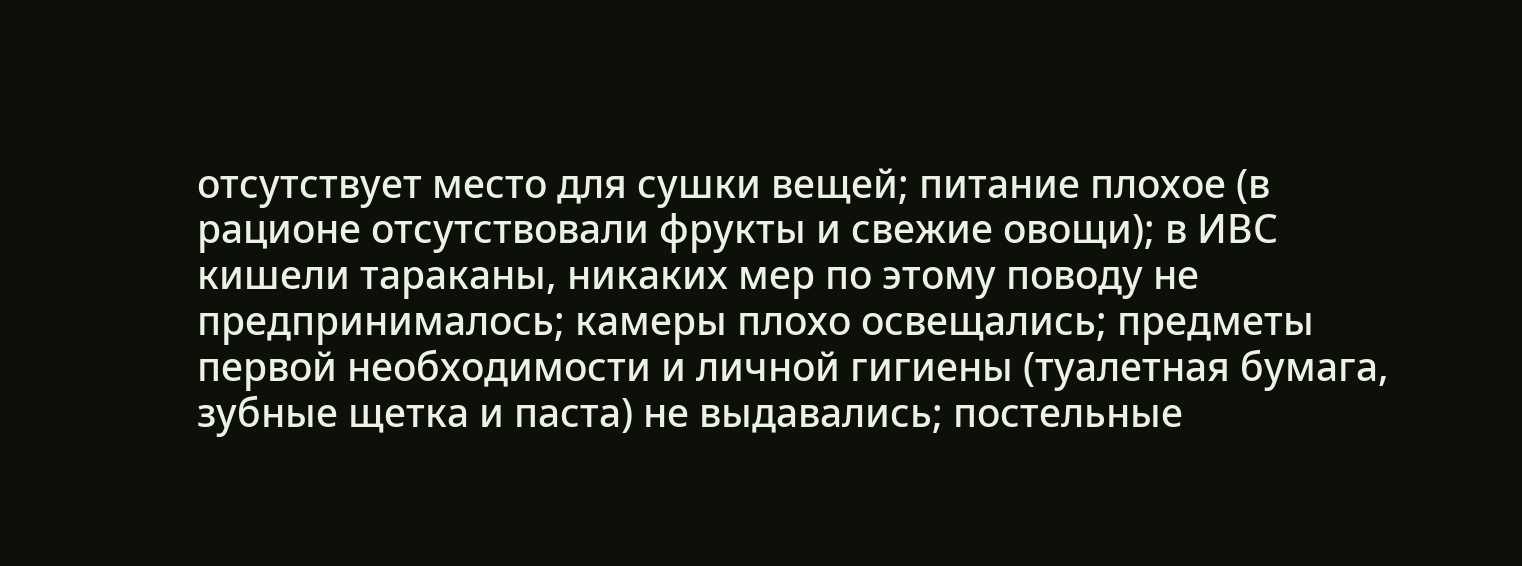отсутствует место для сушки вещей; питание плохое (в рационе отсутствовали фрукты и свежие овощи); в ИВС кишели тараканы, никаких мер по этому поводу не предпринималось; камеры плохо освещались; предметы первой необходимости и личной гигиены (туалетная бумага, зубные щетка и паста) не выдавались; постельные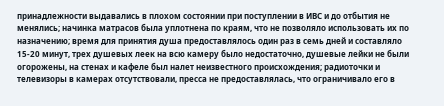принадлежности выдавались в плохом состоянии при поступлении в ИВС и до отбытия не менялись; начинка матрасов была уплотнена по краям, что не позволяло использовать их по назначению; время для принятия душа предоставлялось один раз в семь дней и составляло 15-20 минут, трех душевых леек на всю камеру было недостаточно, душевые лейки не были огорожены, на стенах и кафеле был налет неизвестного происхождения; радиоточки и телевизоры в камерах отсутствовали, пресса не предоставлялась, что ограничивало его в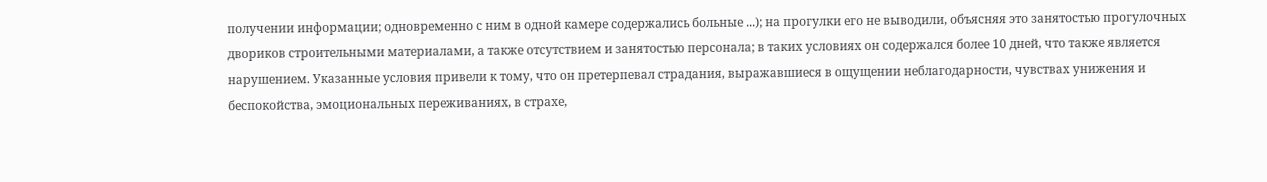получении информации; одновременно с ним в одной камере содержались больные ...); на прогулки его не выводили, объясняя это занятостью прогулочных двориков строительными материалами, а также отсутствием и занятостью персонала; в таких условиях он содержался более 10 дней, что также является нарушением. Указанные условия привели к тому, что он претерпевал страдания, выражавшиеся в ощущении неблагодарности, чувствах унижения и беспокойства, эмоциональных переживаниях, в страхе,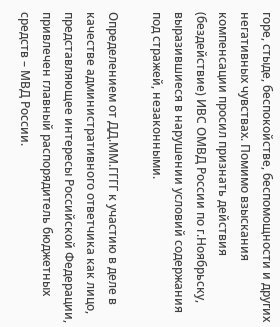горе, стыде, беспокойстве, беспомощности и других негативных чувствах. Помимо взыскания компенсации просил признать действия (бездействие) ИВС ОМВД России по г.Ноябрьску, выразившиеся в нарушении условий содержания под стражей, незаконными.

Определением от ДД.ММ.ГГГГ к участию в деле в качестве административного ответчика как лицо, представляющее интересы Российской Федерации, привлечен главный распорядитель бюджетных средств – МВД России.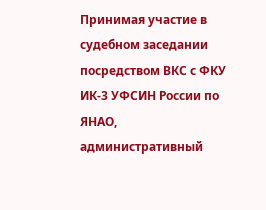Принимая участие в судебном заседании посредством ВКС с ФКУ ИК-3 УФСИН России по ЯНАО, административный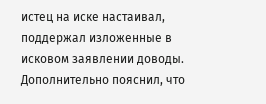истец на иске настаивал, поддержал изложенные в исковом заявлении доводы. Дополнительно пояснил, что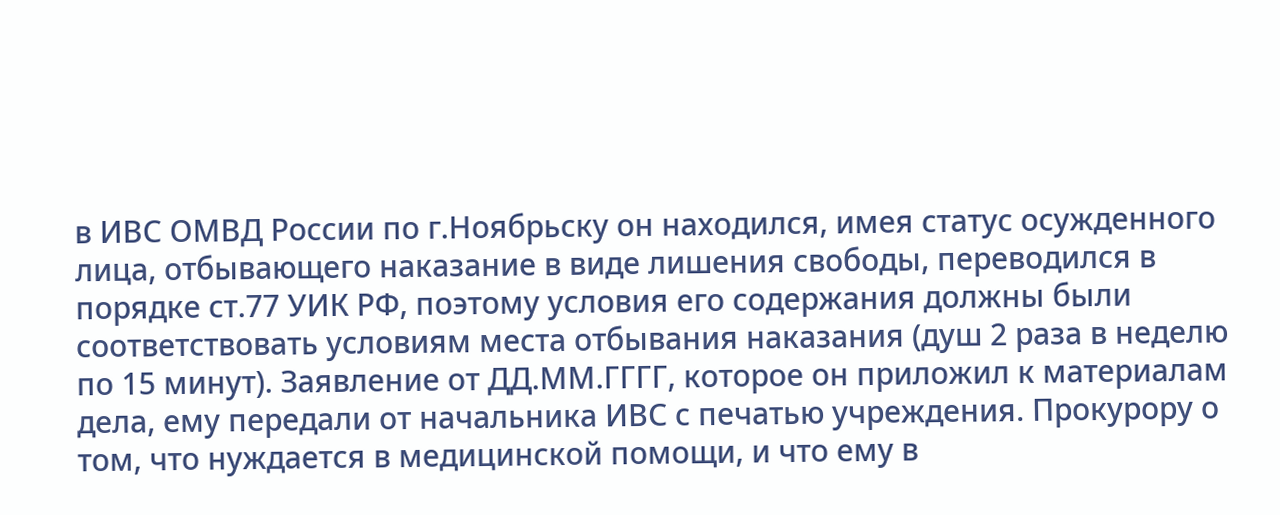в ИВС ОМВД России по г.Ноябрьску он находился, имея статус осужденного лица, отбывающего наказание в виде лишения свободы, переводился в порядке ст.77 УИК РФ, поэтому условия его содержания должны были соответствовать условиям места отбывания наказания (душ 2 раза в неделю по 15 минут). Заявление от ДД.ММ.ГГГГ, которое он приложил к материалам дела, ему передали от начальника ИВС с печатью учреждения. Прокурору о том, что нуждается в медицинской помощи, и что ему в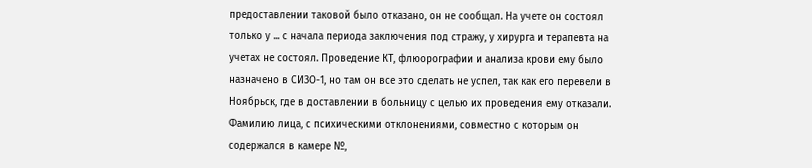предоставлении таковой было отказано, он не сообщал. На учете он состоял только у ... с начала периода заключения под стражу, у хирурга и терапевта на учетах не состоял. Проведение КТ, флюорографии и анализа крови ему было назначено в СИЗО-1, но там он все это сделать не успел, так как его перевели в Ноябрьск, где в доставлении в больницу с целью их проведения ему отказали. Фамилию лица, с психическими отклонениями, совместно с которым он содержался в камере №,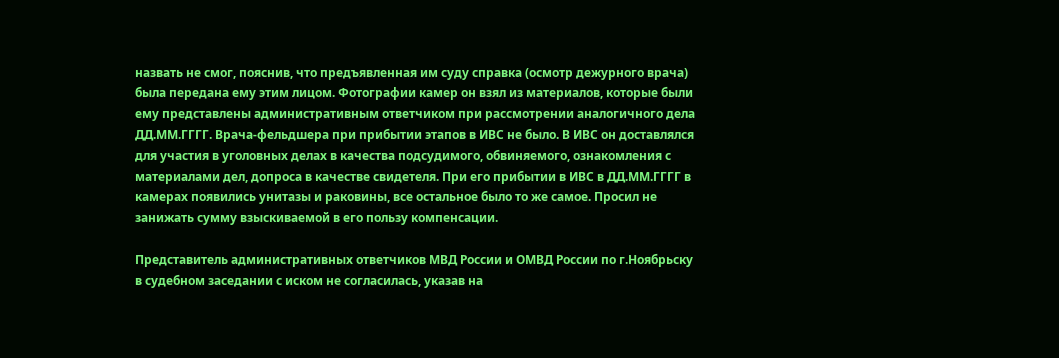назвать не смог, пояснив, что предъявленная им суду справка (осмотр дежурного врача) была передана ему этим лицом. Фотографии камер он взял из материалов, которые были ему представлены административным ответчиком при рассмотрении аналогичного дела ДД.ММ.ГГГГ. Врача-фельдшера при прибытии этапов в ИВС не было. В ИВС он доставлялся для участия в уголовных делах в качества подсудимого, обвиняемого, ознакомления с материалами дел, допроса в качестве свидетеля. При его прибытии в ИВС в ДД.ММ.ГГГГ в камерах появились унитазы и раковины, все остальное было то же самое. Просил не занижать сумму взыскиваемой в его пользу компенсации.

Представитель административных ответчиков МВД России и ОМВД России по г.Ноябрьску в судебном заседании с иском не согласилась, указав на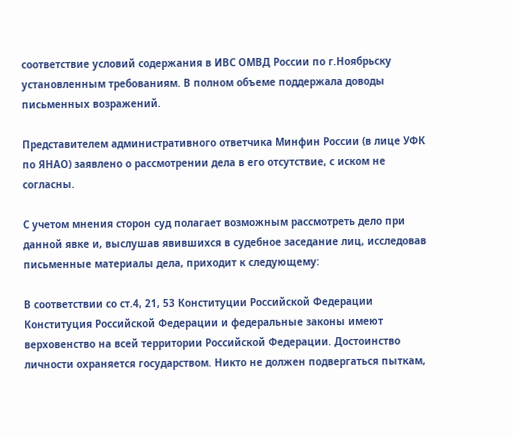соответствие условий содержания в ИВС ОМВД России по г.Ноябрьску установленным требованиям. В полном объеме поддержала доводы письменных возражений.

Представителем административного ответчика Минфин России (в лице УФК по ЯНАО) заявлено о рассмотрении дела в его отсутствие, с иском не согласны.

С учетом мнения сторон суд полагает возможным рассмотреть дело при данной явке и, выслушав явившихся в судебное заседание лиц, исследовав письменные материалы дела, приходит к следующему:

В соответствии со ст.4, 21, 53 Конституции Российской Федерации Конституция Российской Федерации и федеральные законы имеют верховенство на всей территории Российской Федерации. Достоинство личности охраняется государством. Никто не должен подвергаться пыткам,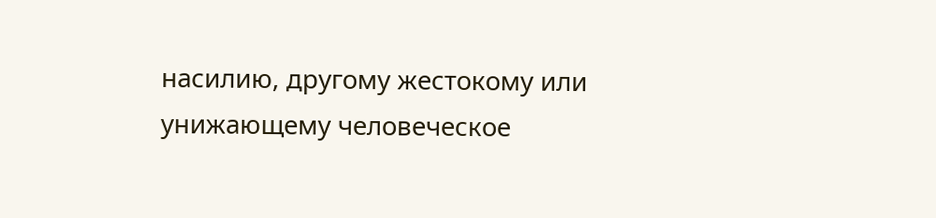насилию, другому жестокому или унижающему человеческое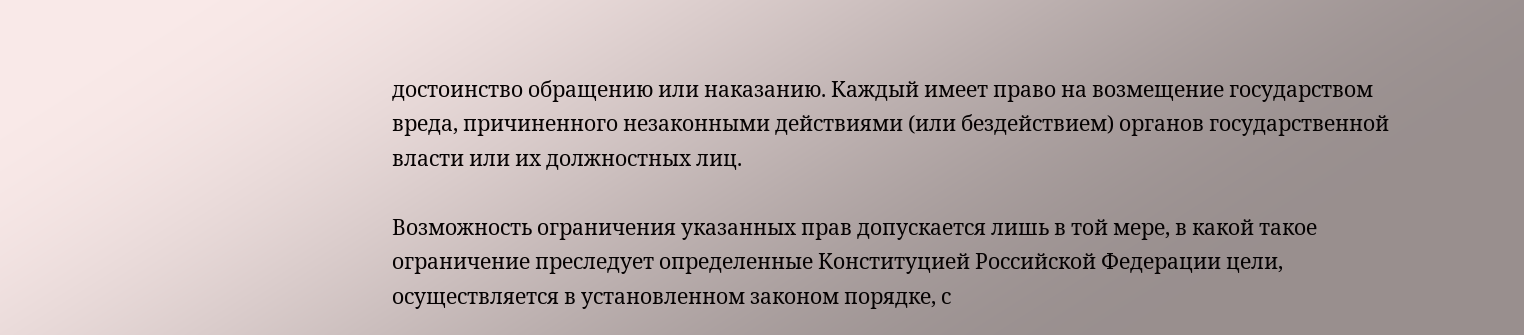достоинство обращению или наказанию. Каждый имеет право на возмещение государством вреда, причиненного незаконными действиями (или бездействием) органов государственной власти или их должностных лиц.

Возможность ограничения указанных прав допускается лишь в той мере, в какой такое ограничение преследует определенные Конституцией Российской Федерации цели, осуществляется в установленном законом порядке, с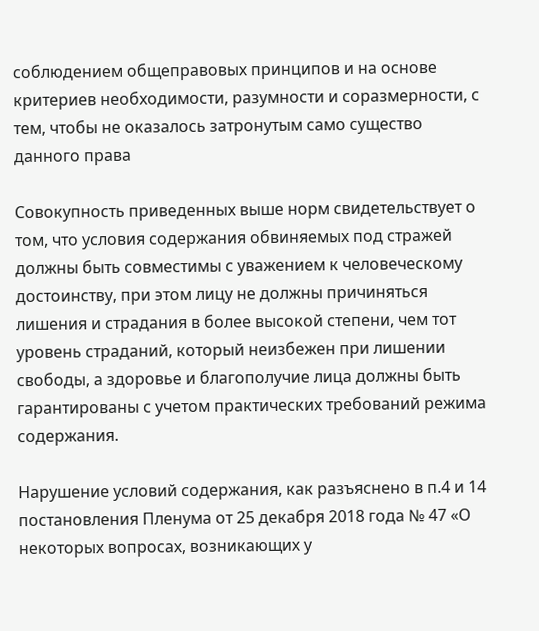соблюдением общеправовых принципов и на основе критериев необходимости, разумности и соразмерности, с тем, чтобы не оказалось затронутым само существо данного права

Совокупность приведенных выше норм свидетельствует о том, что условия содержания обвиняемых под стражей должны быть совместимы с уважением к человеческому достоинству, при этом лицу не должны причиняться лишения и страдания в более высокой степени, чем тот уровень страданий, который неизбежен при лишении свободы, а здоровье и благополучие лица должны быть гарантированы с учетом практических требований режима содержания.

Нарушение условий содержания, как разъяснено в п.4 и 14 постановления Пленума от 25 декабря 2018 года № 47 «О некоторых вопросах, возникающих у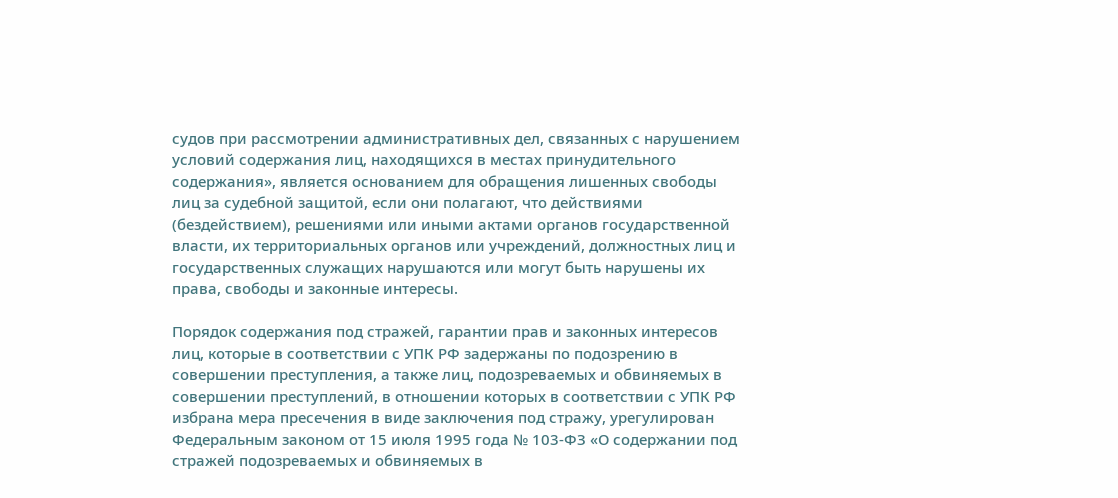судов при рассмотрении административных дел, связанных с нарушением условий содержания лиц, находящихся в местах принудительного содержания», является основанием для обращения лишенных свободы лиц за судебной защитой, если они полагают, что действиями (бездействием), решениями или иными актами органов государственной власти, их территориальных органов или учреждений, должностных лиц и государственных служащих нарушаются или могут быть нарушены их права, свободы и законные интересы.

Порядок содержания под стражей, гарантии прав и законных интересов лиц, которые в соответствии с УПК РФ задержаны по подозрению в совершении преступления, а также лиц, подозреваемых и обвиняемых в совершении преступлений, в отношении которых в соответствии с УПК РФ избрана мера пресечения в виде заключения под стражу, урегулирован Федеральным законом от 15 июля 1995 года № 103-ФЗ «О содержании под стражей подозреваемых и обвиняемых в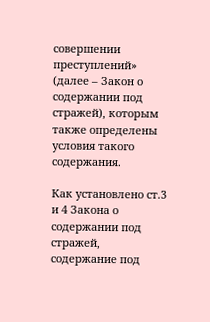совершении преступлений» (далее – Закон о содержании под стражей), которым также определены условия такого содержания.

Как установлено ст.3 и 4 Закона о содержании под стражей, содержание под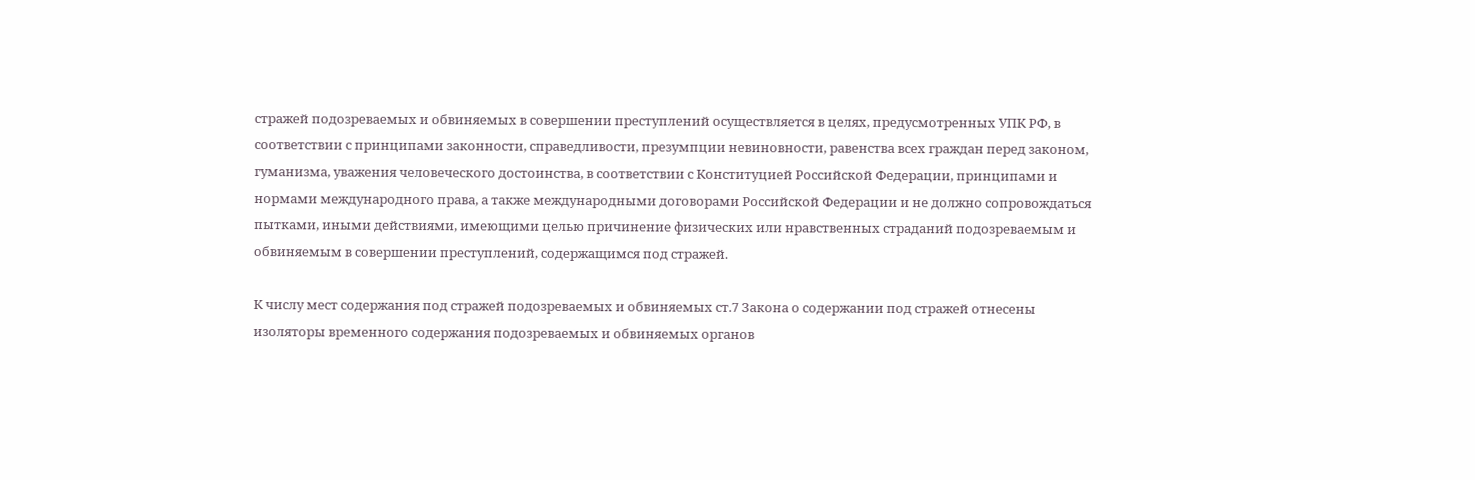стражей подозреваемых и обвиняемых в совершении преступлений осуществляется в целях, предусмотренных УПК РФ, в соответствии с принципами законности, справедливости, презумпции невиновности, равенства всех граждан перед законом, гуманизма, уважения человеческого достоинства, в соответствии с Конституцией Российской Федерации, принципами и нормами международного права, а также международными договорами Российской Федерации и не должно сопровождаться пытками, иными действиями, имеющими целью причинение физических или нравственных страданий подозреваемым и обвиняемым в совершении преступлений, содержащимся под стражей.

К числу мест содержания под стражей подозреваемых и обвиняемых ст.7 Закона о содержании под стражей отнесены изоляторы временного содержания подозреваемых и обвиняемых органов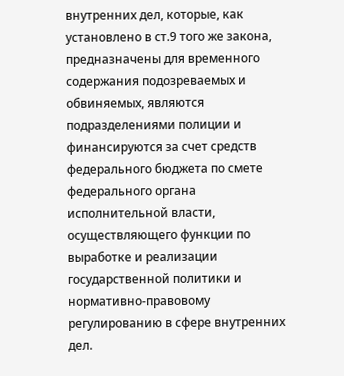внутренних дел, которые, как установлено в ст.9 того же закона, предназначены для временного содержания подозреваемых и обвиняемых, являются подразделениями полиции и финансируются за счет средств федерального бюджета по смете федерального органа исполнительной власти, осуществляющего функции по выработке и реализации государственной политики и нормативно-правовому регулированию в сфере внутренних дел.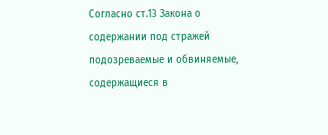Согласно ст.13 Закона о содержании под стражей подозреваемые и обвиняемые, содержащиеся в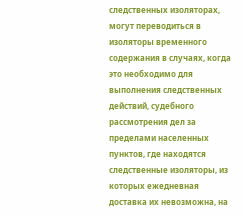следственных изоляторах, могут переводиться в изоляторы временного содержания в случаях, когда это необходимо для выполнения следственных действий, судебного рассмотрения дел за пределами населенных пунктов, где находятся следственные изоляторы, из которых ежедневная доставка их невозможна, на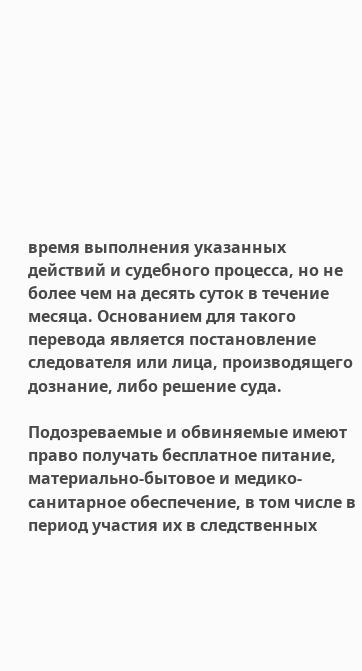время выполнения указанных действий и судебного процесса, но не более чем на десять суток в течение месяца. Основанием для такого перевода является постановление следователя или лица, производящего дознание, либо решение суда.

Подозреваемые и обвиняемые имеют право получать бесплатное питание, материально-бытовое и медико-санитарное обеспечение, в том числе в период участия их в следственных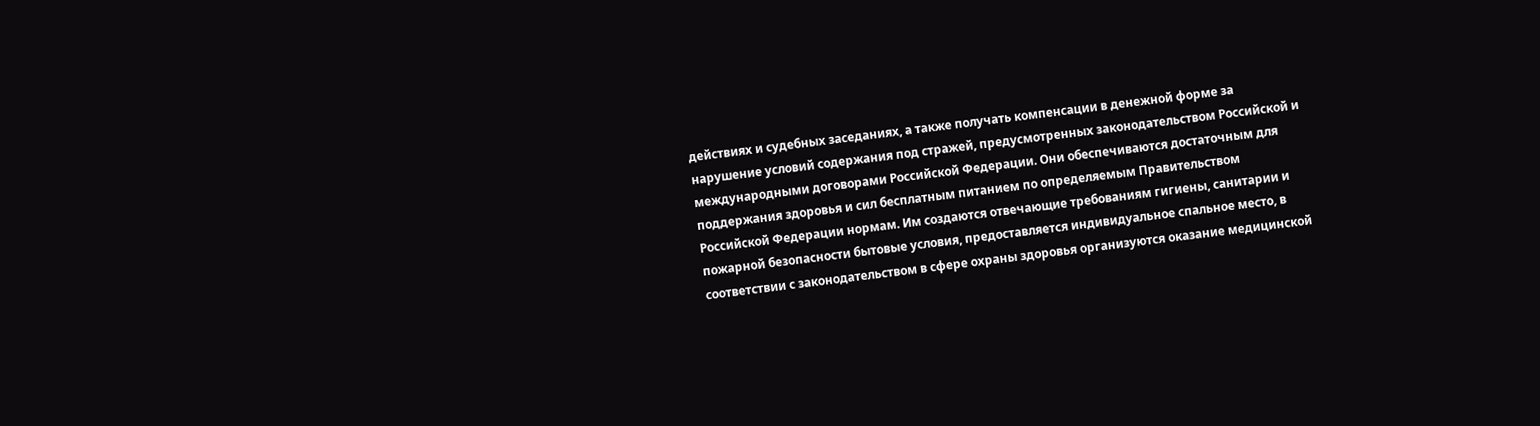действиях и судебных заседаниях, а также получать компенсации в денежной форме за нарушение условий содержания под стражей, предусмотренных законодательством Российской и международными договорами Российской Федерации. Они обеспечиваются достаточным для поддержания здоровья и сил бесплатным питанием по определяемым Правительством Российской Федерации нормам. Им создаются отвечающие требованиям гигиены, санитарии и пожарной безопасности бытовые условия, предоставляется индивидуальное спальное место, в соответствии с законодательством в сфере охраны здоровья организуются оказание медицинской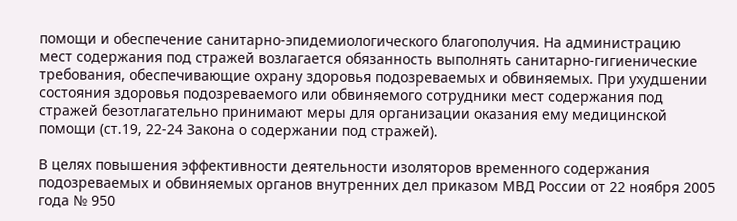помощи и обеспечение санитарно-эпидемиологического благополучия. На администрацию мест содержания под стражей возлагается обязанность выполнять санитарно-гигиенические требования, обеспечивающие охрану здоровья подозреваемых и обвиняемых. При ухудшении состояния здоровья подозреваемого или обвиняемого сотрудники мест содержания под стражей безотлагательно принимают меры для организации оказания ему медицинской помощи (ст.19, 22-24 Закона о содержании под стражей).

В целях повышения эффективности деятельности изоляторов временного содержания подозреваемых и обвиняемых органов внутренних дел приказом МВД России от 22 ноября 2005 года № 950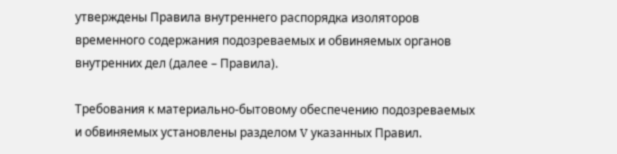утверждены Правила внутреннего распорядка изоляторов временного содержания подозреваемых и обвиняемых органов внутренних дел (далее – Правила).

Требования к материально-бытовому обеспечению подозреваемых и обвиняемых установлены разделом V указанных Правил.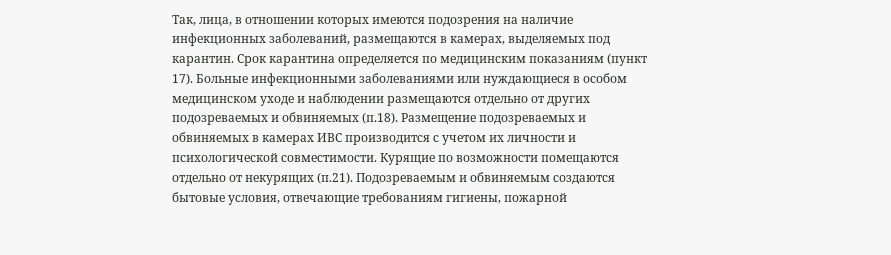Так, лица, в отношении которых имеются подозрения на наличие инфекционных заболеваний, размещаются в камерах, выделяемых под карантин. Срок карантина определяется по медицинским показаниям (пункт 17). Больные инфекционными заболеваниями или нуждающиеся в особом медицинском уходе и наблюдении размещаются отдельно от других подозреваемых и обвиняемых (п.18). Размещение подозреваемых и обвиняемых в камерах ИВС производится с учетом их личности и психологической совместимости. Курящие по возможности помещаются отдельно от некурящих (п.21). Подозреваемым и обвиняемым создаются бытовые условия, отвечающие требованиям гигиены, пожарной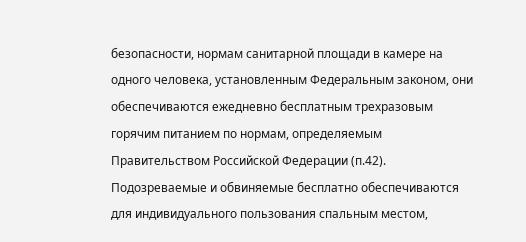безопасности, нормам санитарной площади в камере на одного человека, установленным Федеральным законом, они обеспечиваются ежедневно бесплатным трехразовым горячим питанием по нормам, определяемым Правительством Российской Федерации (п.42). Подозреваемые и обвиняемые бесплатно обеспечиваются для индивидуального пользования спальным местом,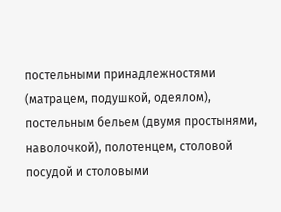постельными принадлежностями (матрацем, подушкой, одеялом), постельным бельем (двумя простынями, наволочкой), полотенцем, столовой посудой и столовыми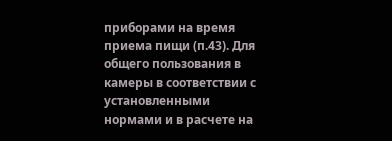приборами на время приема пищи (п.43). Для общего пользования в камеры в соответствии с установленными нормами и в расчете на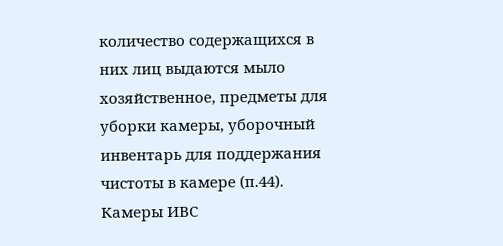количество содержащихся в них лиц выдаются мыло хозяйственное, предметы для уборки камеры, уборочный инвентарь для поддержания чистоты в камере (п.44). Камеры ИВС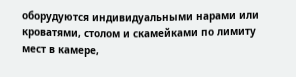оборудуются индивидуальными нарами или кроватями, столом и скамейками по лимиту мест в камере,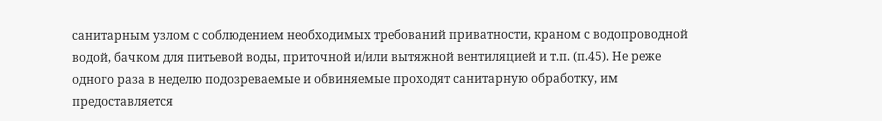санитарным узлом с соблюдением необходимых требований приватности, краном с водопроводной водой, бачком для питьевой воды, приточной и/или вытяжной вентиляцией и т.п. (п.45). Не реже одного раза в неделю подозреваемые и обвиняемые проходят санитарную обработку, им предоставляется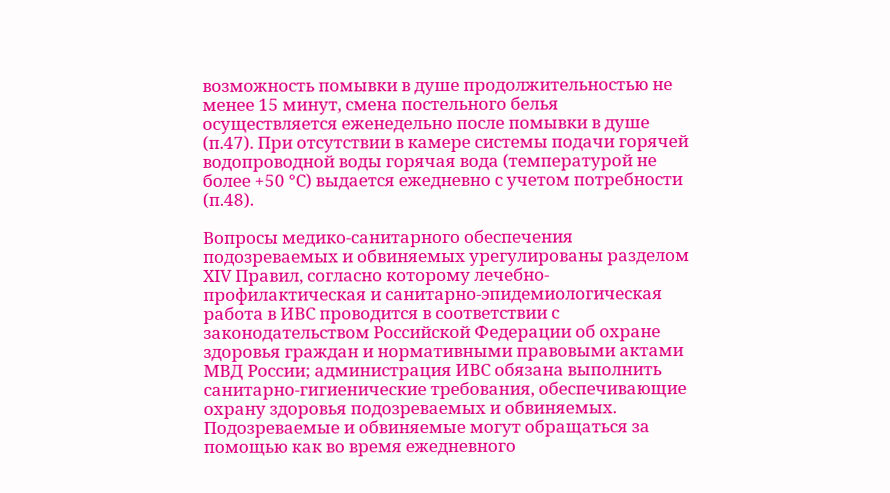возможность помывки в душе продолжительностью не менее 15 минут, смена постельного белья осуществляется еженедельно после помывки в душе (п.47). При отсутствии в камере системы подачи горячей водопроводной воды горячая вода (температурой не более +50 °С) выдается ежедневно с учетом потребности (п.48).

Вопросы медико-санитарного обеспечения подозреваемых и обвиняемых урегулированы разделом XIV Правил, согласно которому лечебно-профилактическая и санитарно-эпидемиологическая работа в ИВС проводится в соответствии с законодательством Российской Федерации об охране здоровья граждан и нормативными правовыми актами МВД России; администрация ИВС обязана выполнить санитарно-гигиенические требования, обеспечивающие охрану здоровья подозреваемых и обвиняемых. Подозреваемые и обвиняемые могут обращаться за помощью как во время ежедневного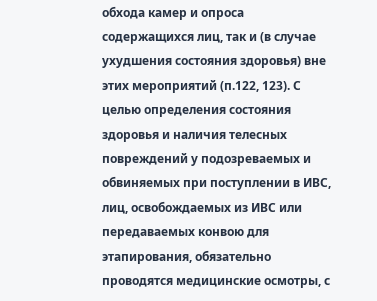обхода камер и опроса содержащихся лиц, так и (в случае ухудшения состояния здоровья) вне этих мероприятий (п.122, 123). С целью определения состояния здоровья и наличия телесных повреждений у подозреваемых и обвиняемых при поступлении в ИВС, лиц, освобождаемых из ИВС или передаваемых конвою для этапирования, обязательно проводятся медицинские осмотры, с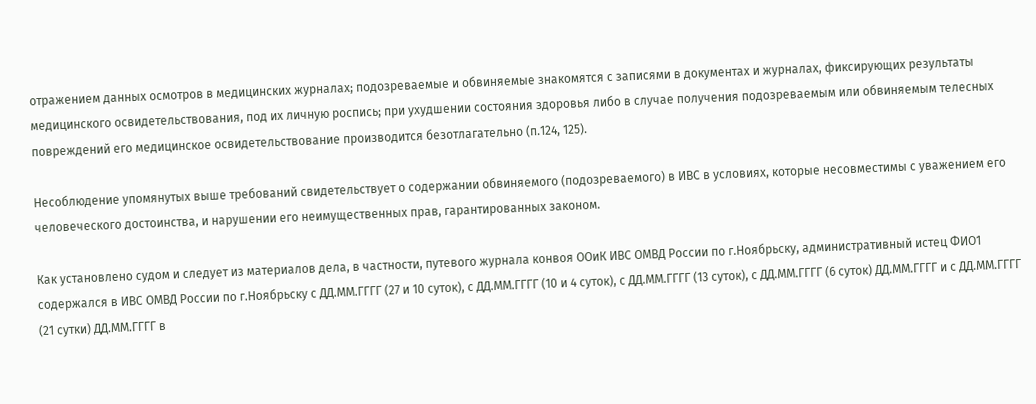отражением данных осмотров в медицинских журналах; подозреваемые и обвиняемые знакомятся с записями в документах и журналах, фиксирующих результаты медицинского освидетельствования, под их личную роспись; при ухудшении состояния здоровья либо в случае получения подозреваемым или обвиняемым телесных повреждений его медицинское освидетельствование производится безотлагательно (п.124, 125).

Несоблюдение упомянутых выше требований свидетельствует о содержании обвиняемого (подозреваемого) в ИВС в условиях, которые несовместимы с уважением его человеческого достоинства, и нарушении его неимущественных прав, гарантированных законом.

Как установлено судом и следует из материалов дела, в частности, путевого журнала конвоя ООиК ИВС ОМВД России по г.Ноябрьску, административный истец ФИО1 содержался в ИВС ОМВД России по г.Ноябрьску с ДД.ММ.ГГГГ (27 и 10 суток), с ДД.ММ.ГГГГ (10 и 4 суток), с ДД.ММ.ГГГГ (13 суток), с ДД.ММ.ГГГГ (6 суток) ДД.ММ.ГГГГ и с ДД.ММ.ГГГГ (21 сутки) ДД.ММ.ГГГГ в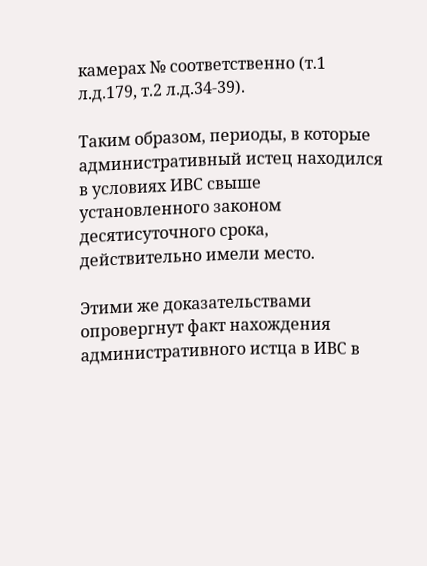камерах № соответственно (т.1 л.д.179, т.2 л.д.34-39).

Таким образом, периоды, в которые административный истец находился в условиях ИВС свыше установленного законом десятисуточного срока, действительно имели место.

Этими же доказательствами опровергнут факт нахождения административного истца в ИВС в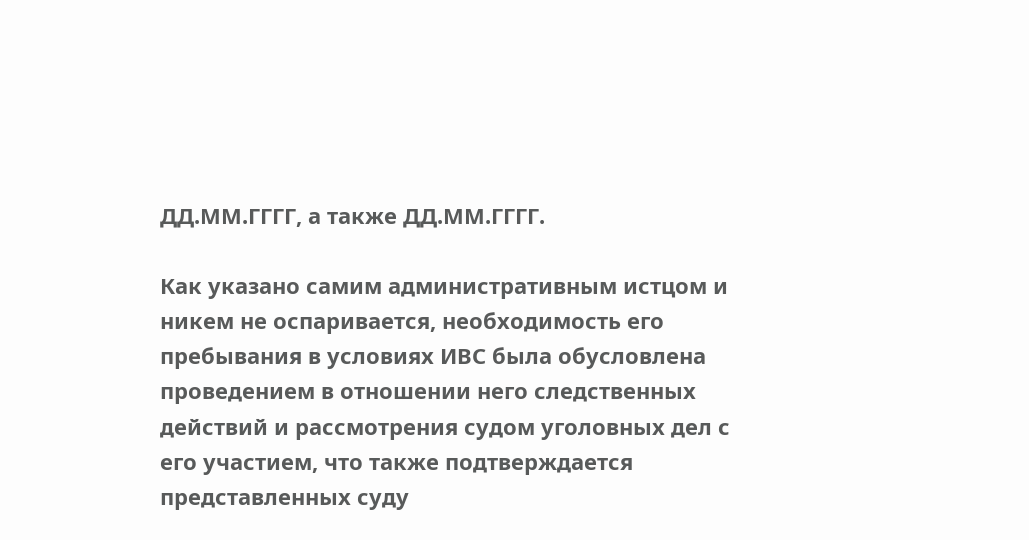ДД.ММ.ГГГГ, а также ДД.ММ.ГГГГ.

Как указано самим административным истцом и никем не оспаривается, необходимость его пребывания в условиях ИВС была обусловлена проведением в отношении него следственных действий и рассмотрения судом уголовных дел с его участием, что также подтверждается представленных суду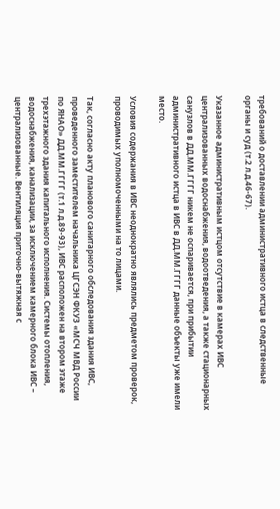требований о доставлении административного истца в следственные органы и суд (т.2 л.д.46-67).

Указанное административным истцом отсутствие в камерах ИВС централизованных водоснабжения, водоотведения, а также стационарных санузлов в ДД.ММ.ГГГГ никем не оспаривается, при прибытии административного истца в ИВС в ДД.ММ.ГГГГ данные объекты уже имели место.

Условия содержания в ИВС неоднократно являлись предметом проверок, проводимых уполномоченными на то лицами.

Так, согласно акту планового санитарного обследования здания ИВС, проведенного заместителем начальника ЦГСЭН ФКУЗ «МСЧ МВД России по ЯНАО» ДД.ММ.ГГГГ (т.1 л.д.89-93), ИВС расположен на втором этаже трехэтажного здания капитального исполнения. Системы отопления, водоснабжения, канализации, за исключением камерного блока ИВС – централизованные. Вентиляция приточно-вытяжная с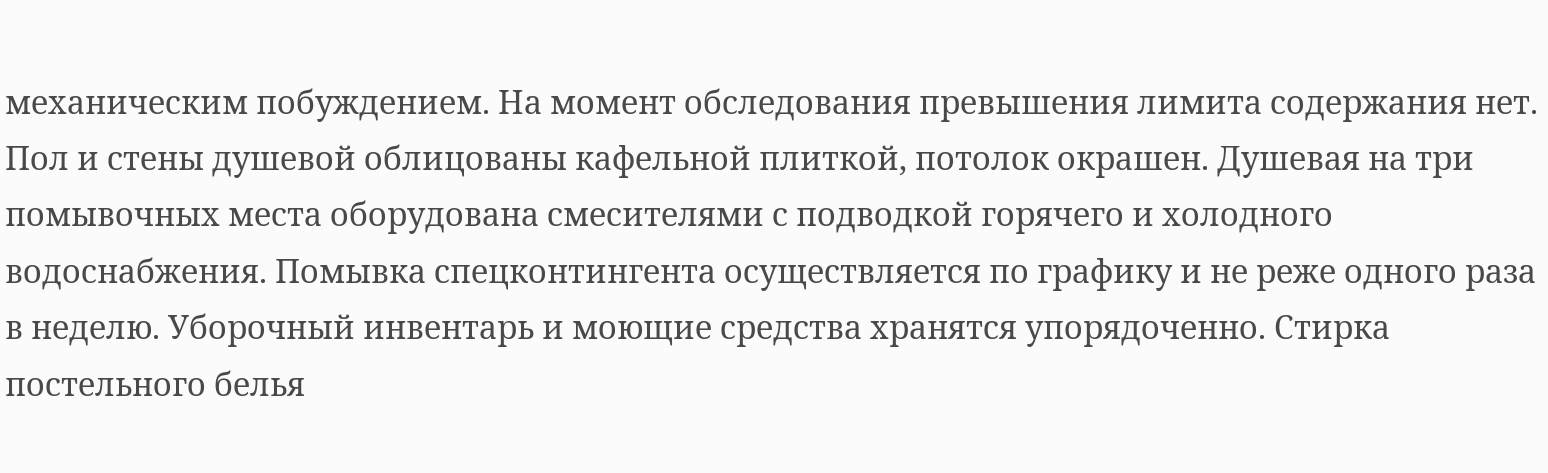механическим побуждением. На момент обследования превышения лимита содержания нет. Пол и стены душевой облицованы кафельной плиткой, потолок окрашен. Душевая на три помывочных места оборудована смесителями с подводкой горячего и холодного водоснабжения. Помывка спецконтингента осуществляется по графику и не реже одного раза в неделю. Уборочный инвентарь и моющие средства хранятся упорядоченно. Стирка постельного белья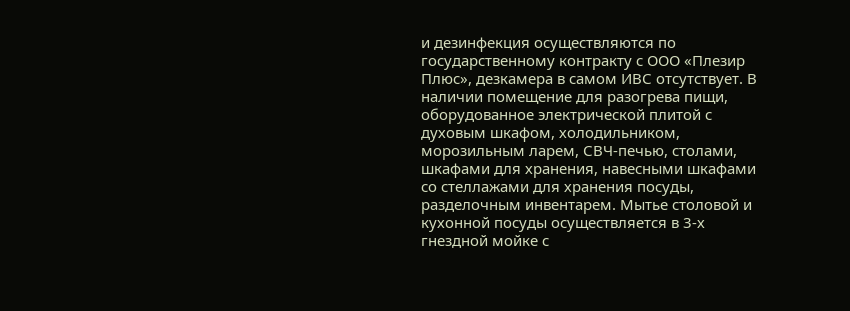и дезинфекция осуществляются по государственному контракту с ООО «Плезир Плюс», дезкамера в самом ИВС отсутствует. В наличии помещение для разогрева пищи, оборудованное электрической плитой с духовым шкафом, холодильником, морозильным ларем, СВЧ-печью, столами, шкафами для хранения, навесными шкафами со стеллажами для хранения посуды, разделочным инвентарем. Мытье столовой и кухонной посуды осуществляется в 3-х гнездной мойке с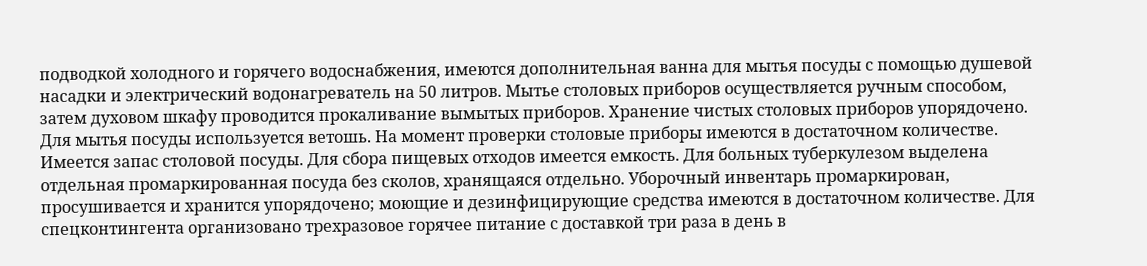подводкой холодного и горячего водоснабжения, имеются дополнительная ванна для мытья посуды с помощью душевой насадки и электрический водонагреватель на 50 литров. Мытье столовых приборов осуществляется ручным способом, затем духовом шкафу проводится прокаливание вымытых приборов. Хранение чистых столовых приборов упорядочено. Для мытья посуды используется ветошь. На момент проверки столовые приборы имеются в достаточном количестве. Имеется запас столовой посуды. Для сбора пищевых отходов имеется емкость. Для больных туберкулезом выделена отдельная промаркированная посуда без сколов, хранящаяся отдельно. Уборочный инвентарь промаркирован, просушивается и хранится упорядочено; моющие и дезинфицирующие средства имеются в достаточном количестве. Для спецконтингента организовано трехразовое горячее питание с доставкой три раза в день в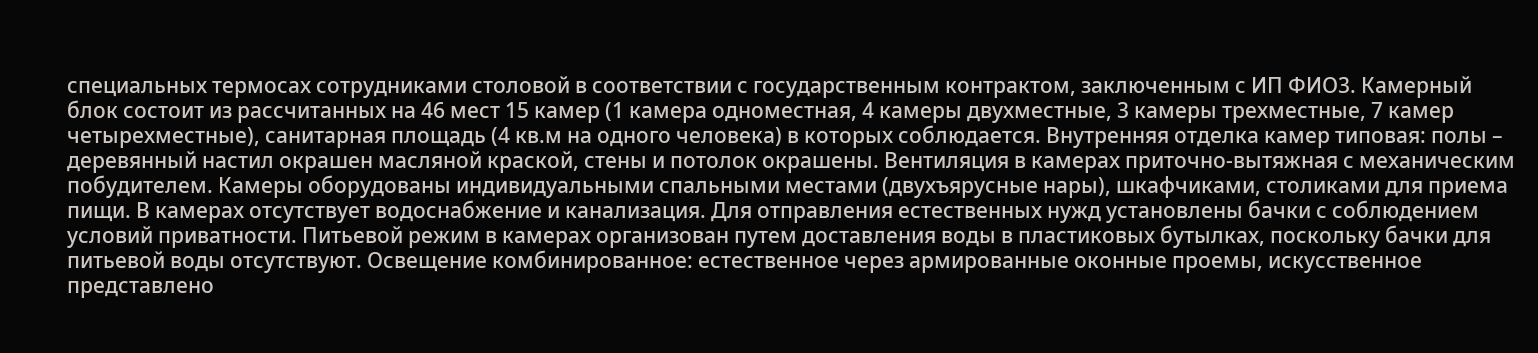специальных термосах сотрудниками столовой в соответствии с государственным контрактом, заключенным с ИП ФИО3. Камерный блок состоит из рассчитанных на 46 мест 15 камер (1 камера одноместная, 4 камеры двухместные, 3 камеры трехместные, 7 камер четырехместные), санитарная площадь (4 кв.м на одного человека) в которых соблюдается. Внутренняя отделка камер типовая: полы – деревянный настил окрашен масляной краской, стены и потолок окрашены. Вентиляция в камерах приточно-вытяжная с механическим побудителем. Камеры оборудованы индивидуальными спальными местами (двухъярусные нары), шкафчиками, столиками для приема пищи. В камерах отсутствует водоснабжение и канализация. Для отправления естественных нужд установлены бачки с соблюдением условий приватности. Питьевой режим в камерах организован путем доставления воды в пластиковых бутылках, поскольку бачки для питьевой воды отсутствуют. Освещение комбинированное: естественное через армированные оконные проемы, искусственное представлено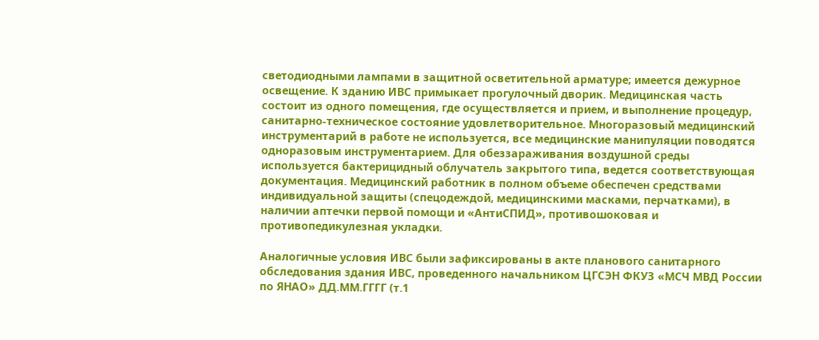светодиодными лампами в защитной осветительной арматуре; имеется дежурное освещение. К зданию ИВС примыкает прогулочный дворик. Медицинская часть состоит из одного помещения, где осуществляется и прием, и выполнение процедур, санитарно-техническое состояние удовлетворительное. Многоразовый медицинский инструментарий в работе не используется, все медицинские манипуляции поводятся одноразовым инструментарием. Для обеззараживания воздушной среды используется бактерицидный облучатель закрытого типа, ведется соответствующая документация. Медицинский работник в полном объеме обеспечен средствами индивидуальной защиты (спецодеждой, медицинскими масками, перчатками), в наличии аптечки первой помощи и «АнтиСПИД», противошоковая и противопедикулезная укладки.

Аналогичные условия ИВС были зафиксированы в акте планового санитарного обследования здания ИВС, проведенного начальником ЦГСЭН ФКУЗ «МСЧ МВД России по ЯНАО» ДД.ММ.ГГГГ (т.1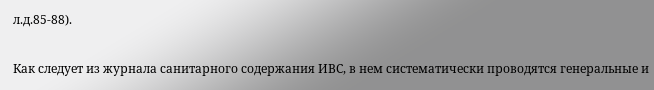л.д.85-88).

Как следует из журнала санитарного содержания ИВС, в нем систематически проводятся генеральные и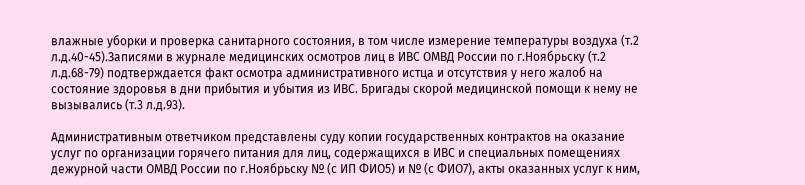влажные уборки и проверка санитарного состояния, в том числе измерение температуры воздуха (т.2 л.д.40-45).Записями в журнале медицинских осмотров лиц в ИВС ОМВД России по г.Ноябрьску (т.2 л.д.68-79) подтверждается факт осмотра административного истца и отсутствия у него жалоб на состояние здоровья в дни прибытия и убытия из ИВС. Бригады скорой медицинской помощи к нему не вызывались (т.3 л.д.93).

Административным ответчиком представлены суду копии государственных контрактов на оказание услуг по организации горячего питания для лиц, содержащихся в ИВС и специальных помещениях дежурной части ОМВД России по г.Ноябрьску № (с ИП ФИО5) и № (с ФИО7), акты оказанных услуг к ним,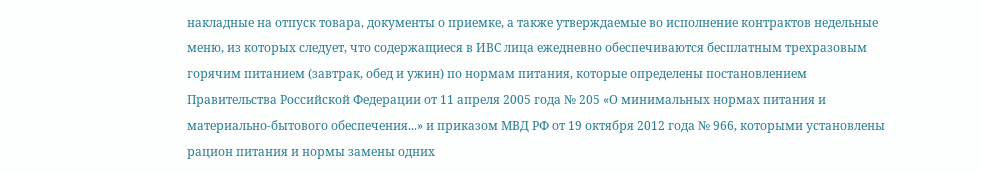накладные на отпуск товара, документы о приемке, а также утверждаемые во исполнение контрактов недельные меню, из которых следует, что содержащиеся в ИВС лица ежедневно обеспечиваются бесплатным трехразовым горячим питанием (завтрак, обед и ужин) по нормам питания, которые определены постановлением Правительства Российской Федерации от 11 апреля 2005 года № 205 «О минимальных нормах питания и материально-бытового обеспечения...» и приказом МВД РФ от 19 октября 2012 года № 966, которыми установлены рацион питания и нормы замены одних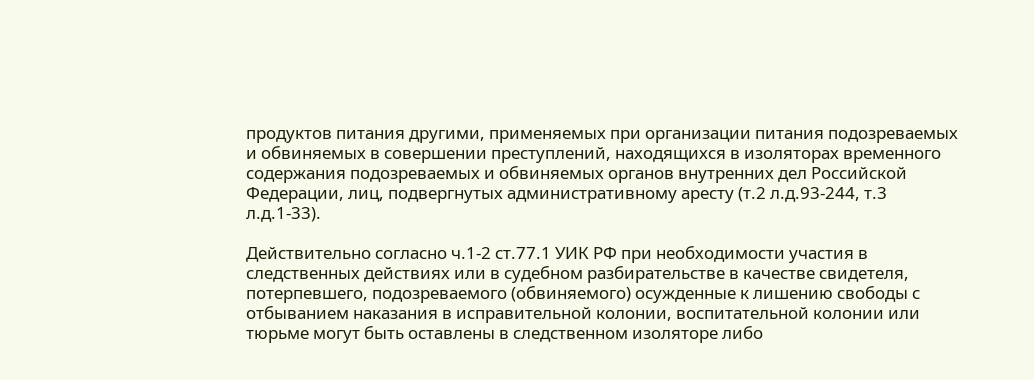продуктов питания другими, применяемых при организации питания подозреваемых и обвиняемых в совершении преступлений, находящихся в изоляторах временного содержания подозреваемых и обвиняемых органов внутренних дел Российской Федерации, лиц, подвергнутых административному аресту (т.2 л.д.93-244, т.3 л.д.1-33).

Действительно согласно ч.1-2 ст.77.1 УИК РФ при необходимости участия в следственных действиях или в судебном разбирательстве в качестве свидетеля, потерпевшего, подозреваемого (обвиняемого) осужденные к лишению свободы с отбыванием наказания в исправительной колонии, воспитательной колонии или тюрьме могут быть оставлены в следственном изоляторе либо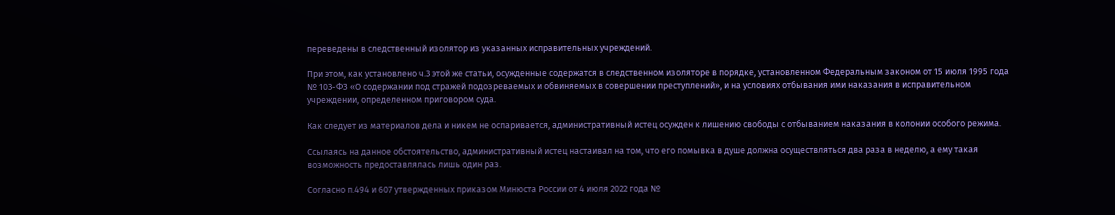переведены в следственный изолятор из указанных исправительных учреждений.

При этом, как установлено ч.3 этой же статьи, осужденные содержатся в следственном изоляторе в порядке, установленном Федеральным законом от 15 июля 1995 года № 103-ФЗ «О содержании под стражей подозреваемых и обвиняемых в совершении преступлений», и на условиях отбывания ими наказания в исправительном учреждении, определенном приговором суда.

Как следует из материалов дела и никем не оспаривается, административный истец осужден к лишению свободы с отбыванием наказания в колонии особого режима.

Ссылаясь на данное обстоятельство, административный истец настаивал на том, что его помывка в душе должна осуществляться два раза в неделю, а ему такая возможность предоставлялась лишь один раз.

Согласно п.494 и 607 утвержденных приказом Минюста России от 4 июля 2022 года №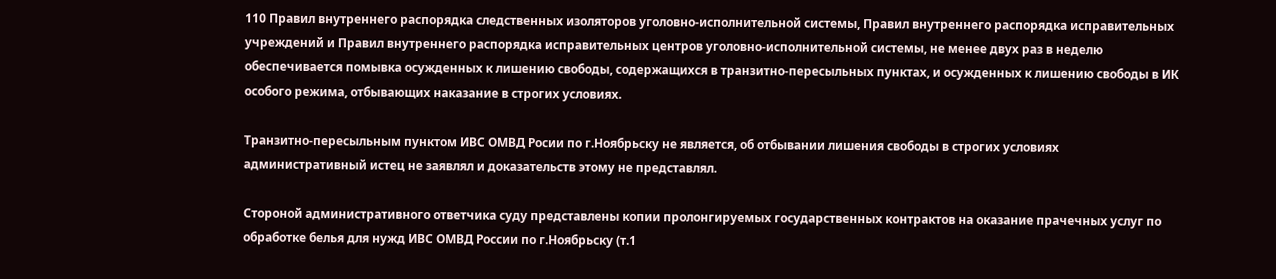110 Правил внутреннего распорядка следственных изоляторов уголовно-исполнительной системы, Правил внутреннего распорядка исправительных учреждений и Правил внутреннего распорядка исправительных центров уголовно-исполнительной системы, не менее двух раз в неделю обеспечивается помывка осужденных к лишению свободы, содержащихся в транзитно-пересыльных пунктах, и осужденных к лишению свободы в ИК особого режима, отбывающих наказание в строгих условиях.

Транзитно-пересыльным пунктом ИВС ОМВД Росии по г.Ноябрьску не является, об отбывании лишения свободы в строгих условиях административный истец не заявлял и доказательств этому не представлял.

Стороной административного ответчика суду представлены копии пролонгируемых государственных контрактов на оказание прачечных услуг по обработке белья для нужд ИВС ОМВД России по г.Ноябрьску (т.1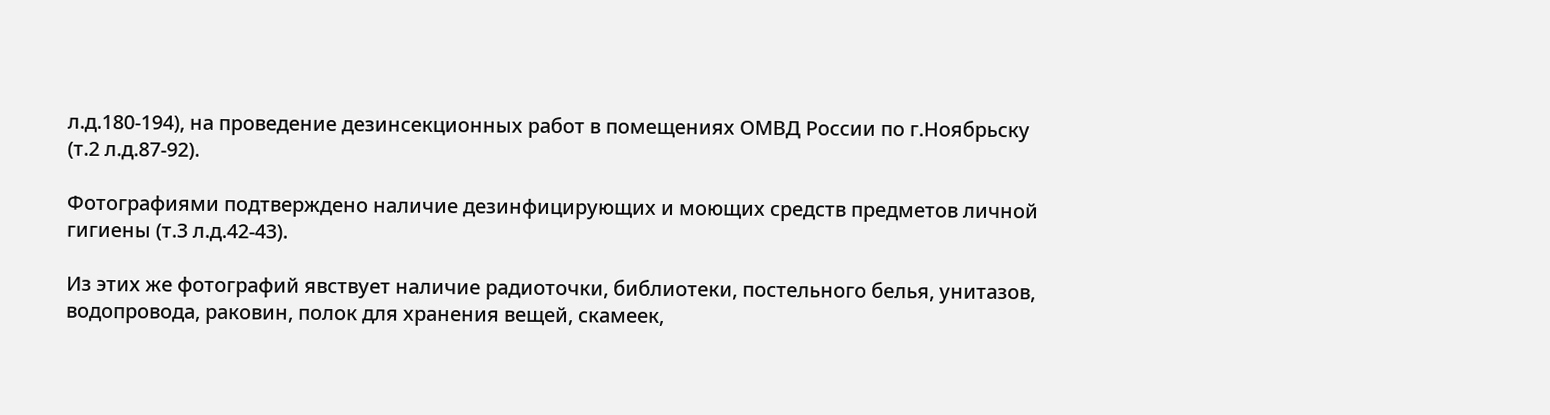л.д.180-194), на проведение дезинсекционных работ в помещениях ОМВД России по г.Ноябрьску (т.2 л.д.87-92).

Фотографиями подтверждено наличие дезинфицирующих и моющих средств предметов личной гигиены (т.3 л.д.42-43).

Из этих же фотографий явствует наличие радиоточки, библиотеки, постельного белья, унитазов, водопровода, раковин, полок для хранения вещей, скамеек,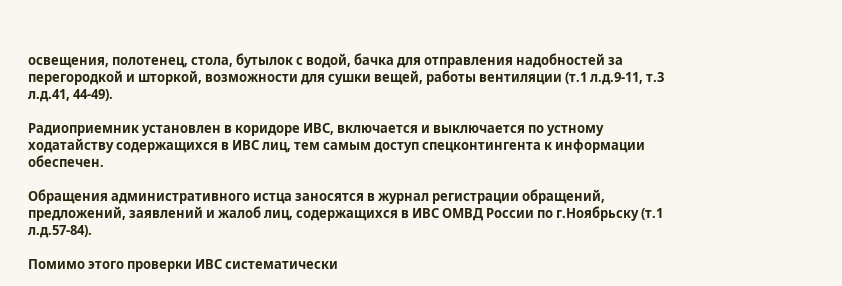освещения, полотенец, стола, бутылок с водой, бачка для отправления надобностей за перегородкой и шторкой, возможности для сушки вещей, работы вентиляции (т.1 л.д.9-11, т.3 л.д.41, 44-49).

Радиоприемник установлен в коридоре ИВС, включается и выключается по устному ходатайству содержащихся в ИВС лиц, тем самым доступ спецконтингента к информации обеспечен.

Обращения административного истца заносятся в журнал регистрации обращений, предложений, заявлений и жалоб лиц, содержащихся в ИВС ОМВД России по г.Ноябрьску (т.1 л.д.57-84).

Помимо этого проверки ИВС систематически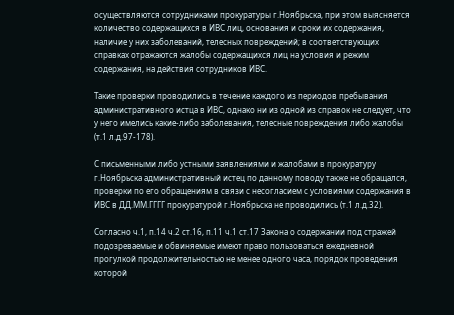осуществляются сотрудниками прокуратуры г.Ноябрьска, при этом выясняется количество содержащихся в ИВС лиц, основания и сроки их содержания, наличие у них заболеваний, телесных повреждений; в соответствующих справках отражаются жалобы содержащихся лиц на условия и режим содержания, на действия сотрудников ИВС.

Такие проверки проводились в течение каждого из периодов пребывания административного истца в ИВС, однако ни из одной из справок не следует, что у него имелись какие-либо заболевания, телесные повреждения либо жалобы (т.1 л.д.97-178).

С письменными либо устными заявлениями и жалобами в прокуратуру г.Ноябрьска административный истец по данному поводу также не обращался, проверки по его обращениям в связи с несогласием с условиями содержания в ИВС в ДД.ММ.ГГГГ прокуратурой г.Ноябрьска не проводились (т.1 л.д.32).

Согласно ч.1, п.14 ч.2 ст.16, п.11 ч.1 ст.17 Закона о содержании под стражей подозреваемые и обвиняемые имеют право пользоваться ежедневной прогулкой продолжительностью не менее одного часа, порядок проведения которой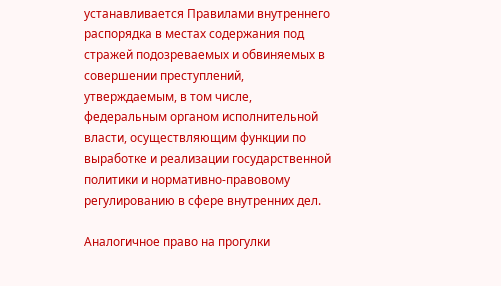устанавливается Правилами внутреннего распорядка в местах содержания под стражей подозреваемых и обвиняемых в совершении преступлений, утверждаемым, в том числе, федеральным органом исполнительной власти, осуществляющим функции по выработке и реализации государственной политики и нормативно-правовому регулированию в сфере внутренних дел.

Аналогичное право на прогулки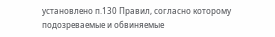установлено п.130 Правил, согласно которому подозреваемые и обвиняемые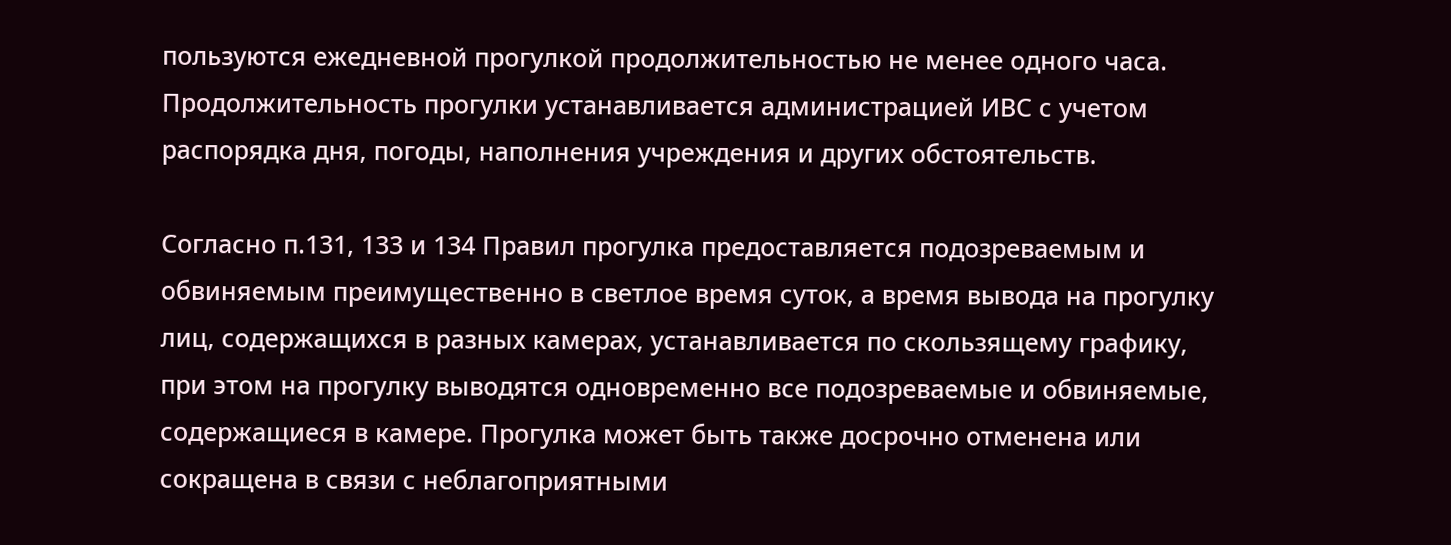пользуются ежедневной прогулкой продолжительностью не менее одного часа. Продолжительность прогулки устанавливается администрацией ИВС с учетом распорядка дня, погоды, наполнения учреждения и других обстоятельств.

Согласно п.131, 133 и 134 Правил прогулка предоставляется подозреваемым и обвиняемым преимущественно в светлое время суток, а время вывода на прогулку лиц, содержащихся в разных камерах, устанавливается по скользящему графику, при этом на прогулку выводятся одновременно все подозреваемые и обвиняемые, содержащиеся в камере. Прогулка может быть также досрочно отменена или сокращена в связи с неблагоприятными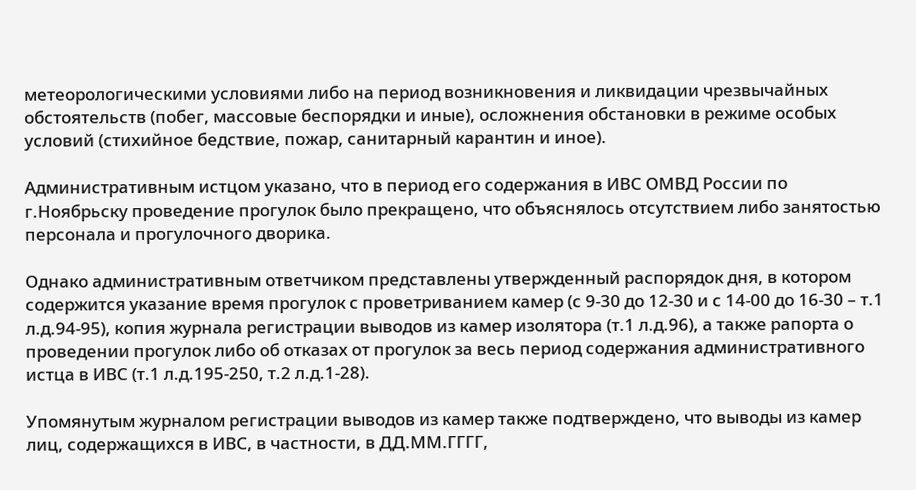метеорологическими условиями либо на период возникновения и ликвидации чрезвычайных обстоятельств (побег, массовые беспорядки и иные), осложнения обстановки в режиме особых условий (стихийное бедствие, пожар, санитарный карантин и иное).

Административным истцом указано, что в период его содержания в ИВС ОМВД России по г.Ноябрьску проведение прогулок было прекращено, что объяснялось отсутствием либо занятостью персонала и прогулочного дворика.

Однако административным ответчиком представлены утвержденный распорядок дня, в котором содержится указание время прогулок с проветриванием камер (с 9-30 до 12-30 и с 14-00 до 16-30 – т.1 л.д.94-95), копия журнала регистрации выводов из камер изолятора (т.1 л.д.96), а также рапорта о проведении прогулок либо об отказах от прогулок за весь период содержания административного истца в ИВС (т.1 л.д.195-250, т.2 л.д.1-28).

Упомянутым журналом регистрации выводов из камер также подтверждено, что выводы из камер лиц, содержащихся в ИВС, в частности, в ДД.ММ.ГГГГ,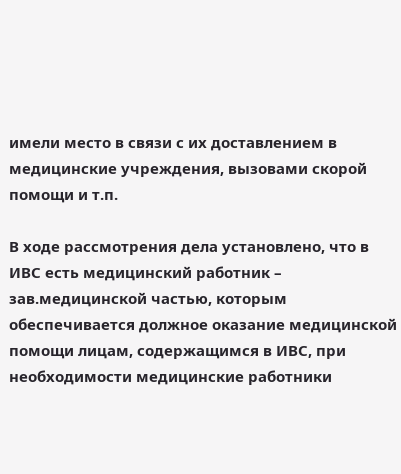имели место в связи с их доставлением в медицинские учреждения, вызовами скорой помощи и т.п.

В ходе рассмотрения дела установлено, что в ИВС есть медицинский работник – зав.медицинской частью, которым обеспечивается должное оказание медицинской помощи лицам, содержащимся в ИВС, при необходимости медицинские работники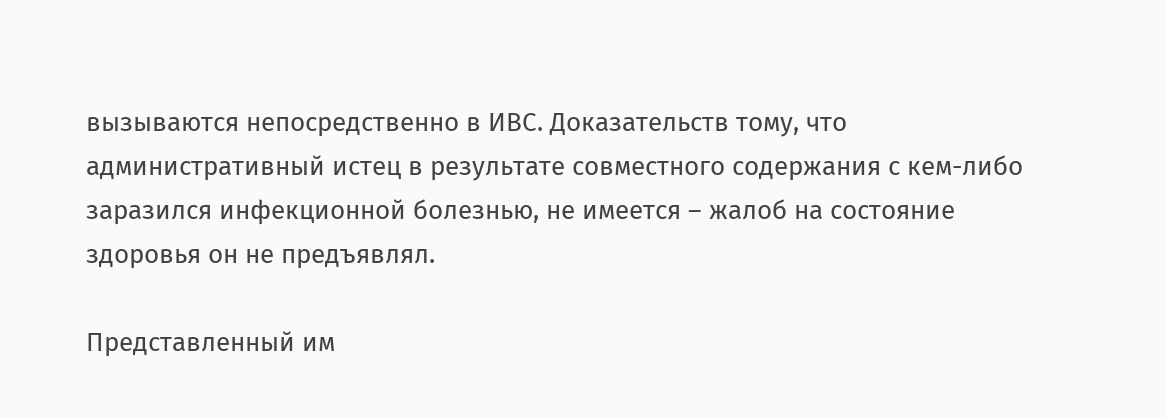вызываются непосредственно в ИВС. Доказательств тому, что административный истец в результате совместного содержания с кем-либо заразился инфекционной болезнью, не имеется – жалоб на состояние здоровья он не предъявлял.

Представленный им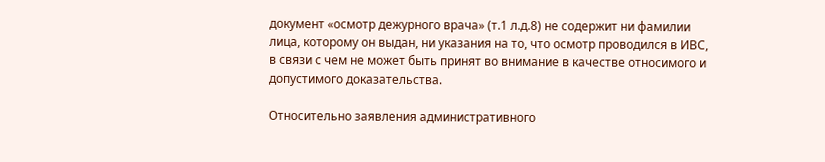документ «осмотр дежурного врача» (т.1 л.д.8) не содержит ни фамилии лица, которому он выдан, ни указания на то, что осмотр проводился в ИВС, в связи с чем не может быть принят во внимание в качестве относимого и допустимого доказательства.

Относительно заявления административного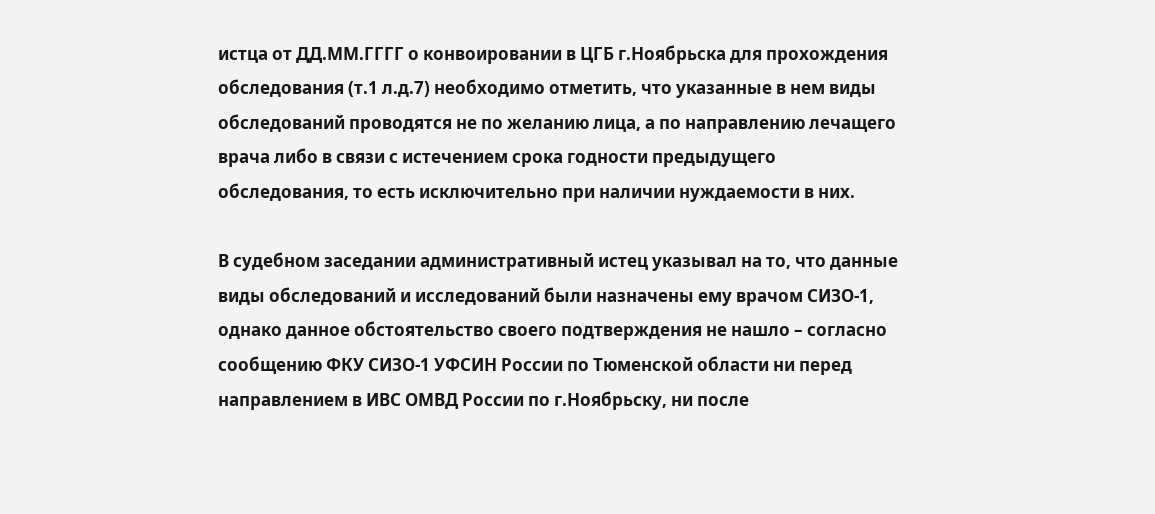истца от ДД.ММ.ГГГГ о конвоировании в ЦГБ г.Ноябрьска для прохождения обследования (т.1 л.д.7) необходимо отметить, что указанные в нем виды обследований проводятся не по желанию лица, а по направлению лечащего врача либо в связи с истечением срока годности предыдущего обследования, то есть исключительно при наличии нуждаемости в них.

В судебном заседании административный истец указывал на то, что данные виды обследований и исследований были назначены ему врачом СИЗО-1, однако данное обстоятельство своего подтверждения не нашло – согласно сообщению ФКУ СИЗО-1 УФСИН России по Тюменской области ни перед направлением в ИВС ОМВД России по г.Ноябрьску, ни после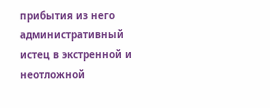прибытия из него административный истец в экстренной и неотложной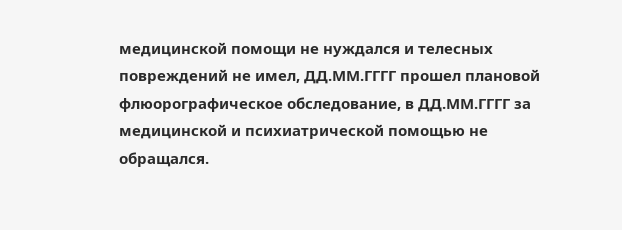медицинской помощи не нуждался и телесных повреждений не имел, ДД.ММ.ГГГГ прошел плановой флюорографическое обследование, в ДД.ММ.ГГГГ за медицинской и психиатрической помощью не обращался.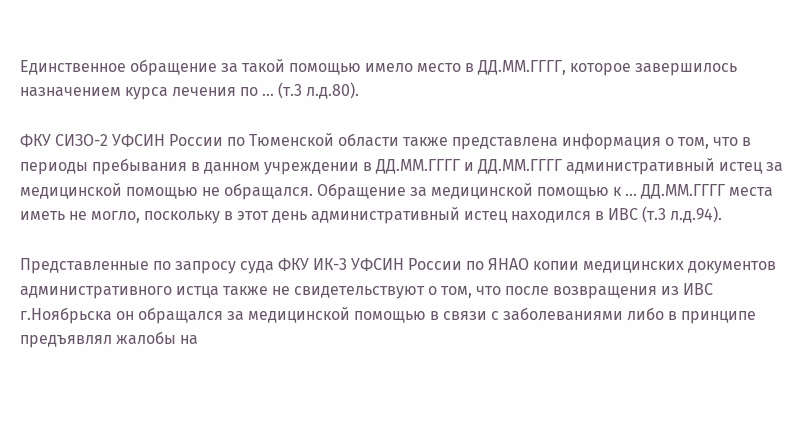Единственное обращение за такой помощью имело место в ДД.ММ.ГГГГ, которое завершилось назначением курса лечения по ... (т.3 л.д.80).

ФКУ СИЗО-2 УФСИН России по Тюменской области также представлена информация о том, что в периоды пребывания в данном учреждении в ДД.ММ.ГГГГ и ДД.ММ.ГГГГ административный истец за медицинской помощью не обращался. Обращение за медицинской помощью к ... ДД.ММ.ГГГГ места иметь не могло, поскольку в этот день административный истец находился в ИВС (т.3 л.д.94).

Представленные по запросу суда ФКУ ИК-3 УФСИН России по ЯНАО копии медицинских документов административного истца также не свидетельствуют о том, что после возвращения из ИВС г.Ноябрьска он обращался за медицинской помощью в связи с заболеваниями либо в принципе предъявлял жалобы на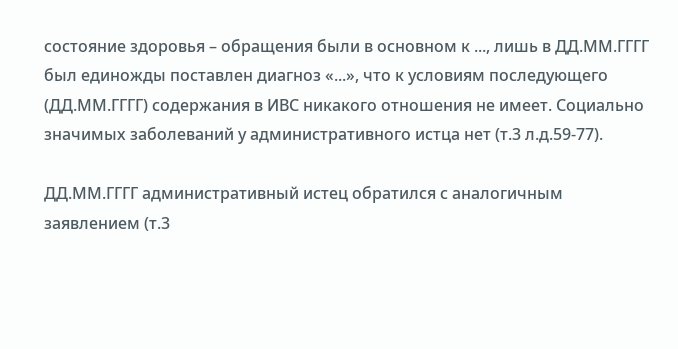состояние здоровья – обращения были в основном к ..., лишь в ДД.ММ.ГГГГ был единожды поставлен диагноз «...», что к условиям последующего (ДД.ММ.ГГГГ) содержания в ИВС никакого отношения не имеет. Социально значимых заболеваний у административного истца нет (т.3 л.д.59-77).

ДД.ММ.ГГГГ административный истец обратился с аналогичным заявлением (т.3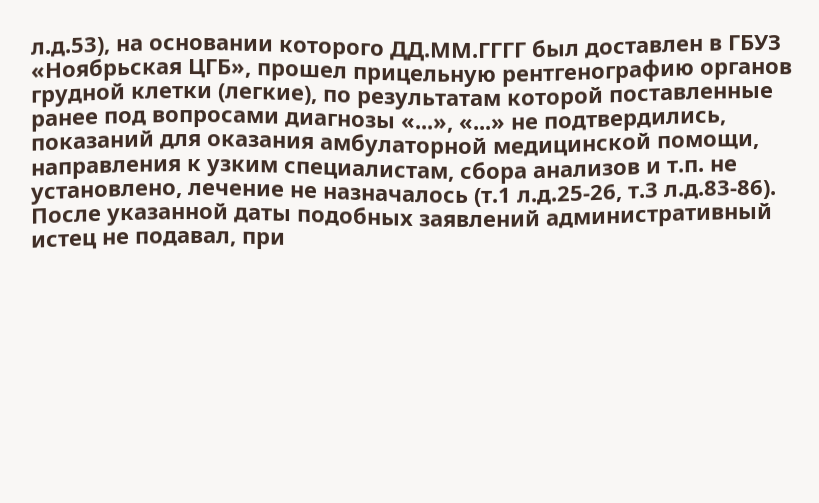л.д.53), на основании которого ДД.ММ.ГГГГ был доставлен в ГБУЗ «Ноябрьская ЦГБ», прошел прицельную рентгенографию органов грудной клетки (легкие), по результатам которой поставленные ранее под вопросами диагнозы «...», «...» не подтвердились, показаний для оказания амбулаторной медицинской помощи, направления к узким специалистам, сбора анализов и т.п. не установлено, лечение не назначалось (т.1 л.д.25-26, т.3 л.д.83-86). После указанной даты подобных заявлений административный истец не подавал, при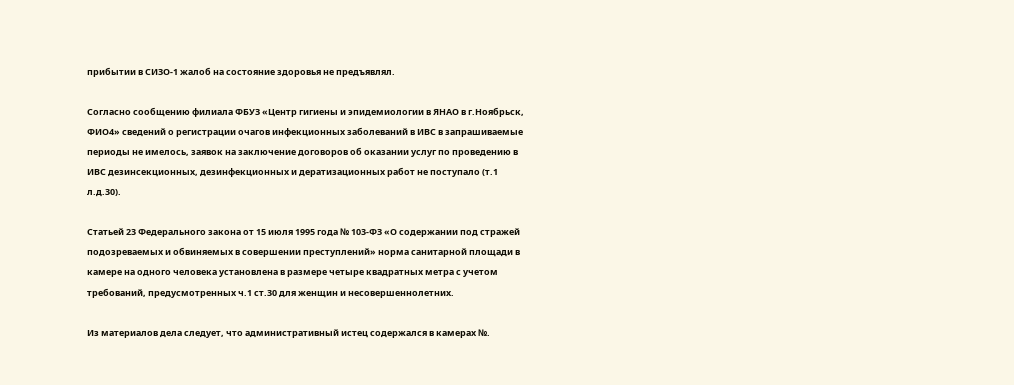прибытии в СИЗО-1 жалоб на состояние здоровья не предъявлял.

Согласно сообщению филиала ФБУЗ «Центр гигиены и эпидемиологии в ЯНАО в г.Ноябрьск, ФИО4» сведений о регистрации очагов инфекционных заболеваний в ИВС в запрашиваемые периоды не имелось, заявок на заключение договоров об оказании услуг по проведению в ИВС дезинсекционных, дезинфекционных и дератизационных работ не поступало (т.1 л.д.30).

Статьей 23 Федерального закона от 15 июля 1995 года № 103-ФЗ «О содержании под стражей подозреваемых и обвиняемых в совершении преступлений» норма санитарной площади в камере на одного человека установлена в размере четыре квадратных метра с учетом требований, предусмотренных ч.1 ст.30 для женщин и несовершеннолетних.

Из материалов дела следует, что административный истец содержался в камерах №.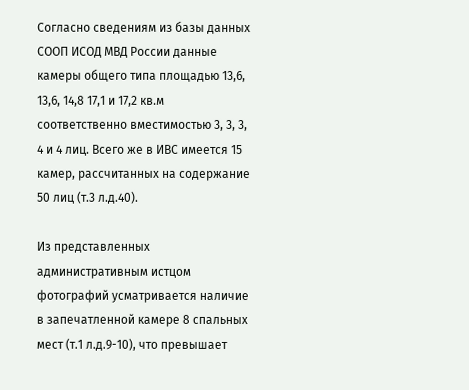Согласно сведениям из базы данных СООП ИСОД МВД России данные камеры общего типа площадью 13,6, 13,6, 14,8 17,1 и 17,2 кв.м соответственно вместимостью 3, 3, 3, 4 и 4 лиц. Всего же в ИВС имеется 15 камер, рассчитанных на содержание 50 лиц (т.3 л.д.40).

Из представленных административным истцом фотографий усматривается наличие в запечатленной камере 8 спальных мест (т.1 л.д.9-10), что превышает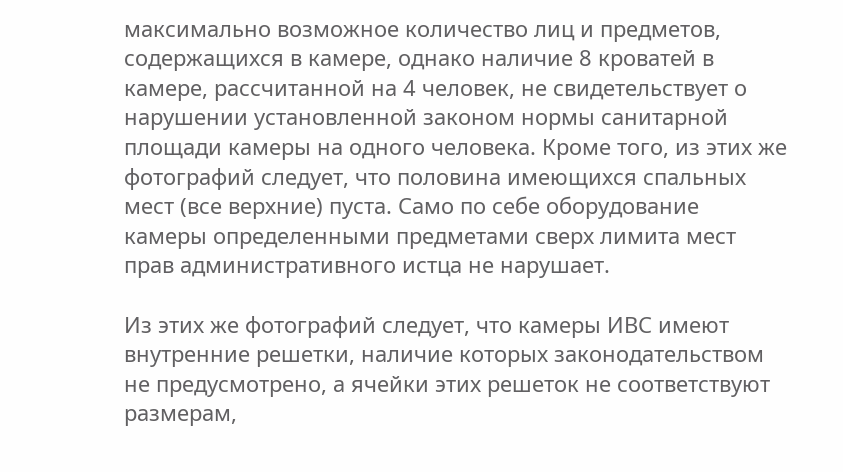максимально возможное количество лиц и предметов, содержащихся в камере, однако наличие 8 кроватей в камере, рассчитанной на 4 человек, не свидетельствует о нарушении установленной законом нормы санитарной площади камеры на одного человека. Кроме того, из этих же фотографий следует, что половина имеющихся спальных мест (все верхние) пуста. Само по себе оборудование камеры определенными предметами сверх лимита мест прав административного истца не нарушает.

Из этих же фотографий следует, что камеры ИВС имеют внутренние решетки, наличие которых законодательством не предусмотрено, а ячейки этих решеток не соответствуют размерам,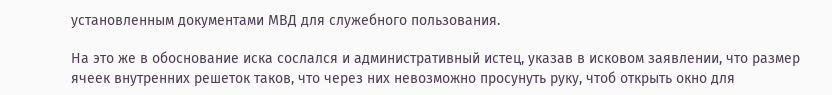установленным документами МВД для служебного пользования.

На это же в обоснование иска сослался и административный истец, указав в исковом заявлении, что размер ячеек внутренних решеток таков, что через них невозможно просунуть руку, чтоб открыть окно для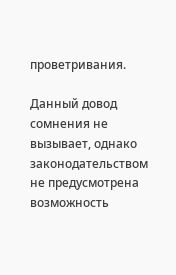проветривания.

Данный довод сомнения не вызывает, однако законодательством не предусмотрена возможность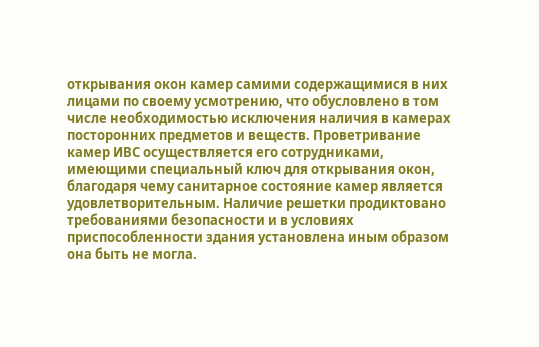открывания окон камер самими содержащимися в них лицами по своему усмотрению, что обусловлено в том числе необходимостью исключения наличия в камерах посторонних предметов и веществ. Проветривание камер ИВС осуществляется его сотрудниками, имеющими специальный ключ для открывания окон, благодаря чему санитарное состояние камер является удовлетворительным. Наличие решетки продиктовано требованиями безопасности и в условиях приспособленности здания установлена иным образом она быть не могла.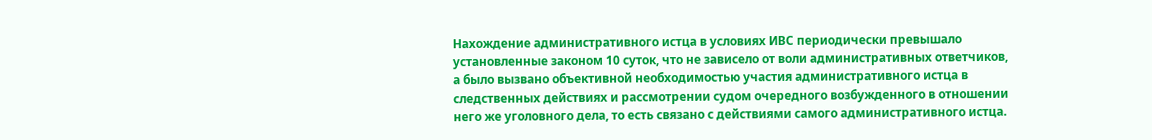Нахождение административного истца в условиях ИВС периодически превышало установленные законом 10 суток, что не зависело от воли административных ответчиков, а было вызвано объективной необходимостью участия административного истца в следственных действиях и рассмотрении судом очередного возбужденного в отношении него же уголовного дела, то есть связано с действиями самого административного истца.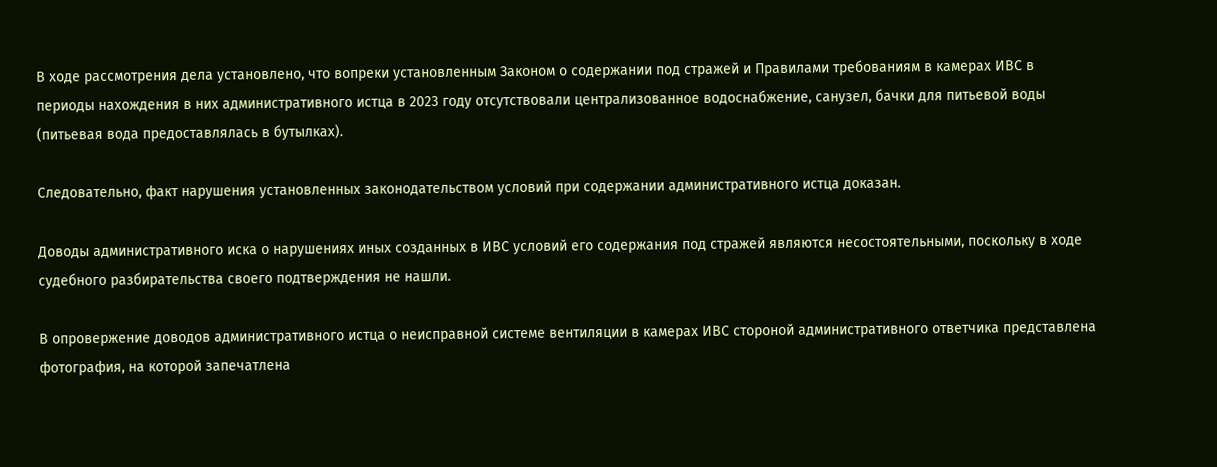В ходе рассмотрения дела установлено, что вопреки установленным Законом о содержании под стражей и Правилами требованиям в камерах ИВС в периоды нахождения в них административного истца в 2023 году отсутствовали централизованное водоснабжение, санузел, бачки для питьевой воды (питьевая вода предоставлялась в бутылках).

Следовательно, факт нарушения установленных законодательством условий при содержании административного истца доказан.

Доводы административного иска о нарушениях иных созданных в ИВС условий его содержания под стражей являются несостоятельными, поскольку в ходе судебного разбирательства своего подтверждения не нашли.

В опровержение доводов административного истца о неисправной системе вентиляции в камерах ИВС стороной административного ответчика представлена фотография, на которой запечатлена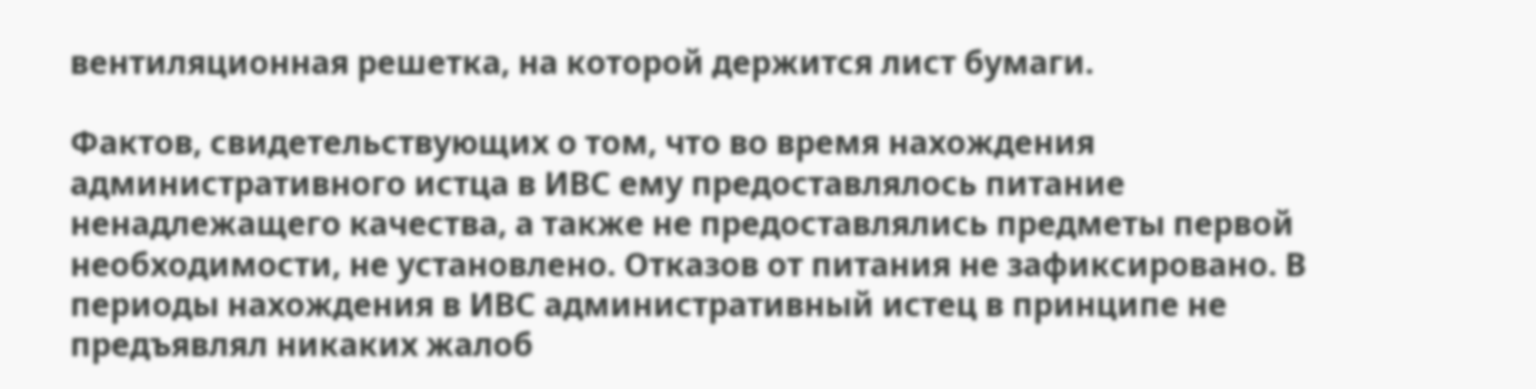вентиляционная решетка, на которой держится лист бумаги.

Фактов, свидетельствующих о том, что во время нахождения административного истца в ИВС ему предоставлялось питание ненадлежащего качества, а также не предоставлялись предметы первой необходимости, не установлено. Отказов от питания не зафиксировано. В периоды нахождения в ИВС административный истец в принципе не предъявлял никаких жалоб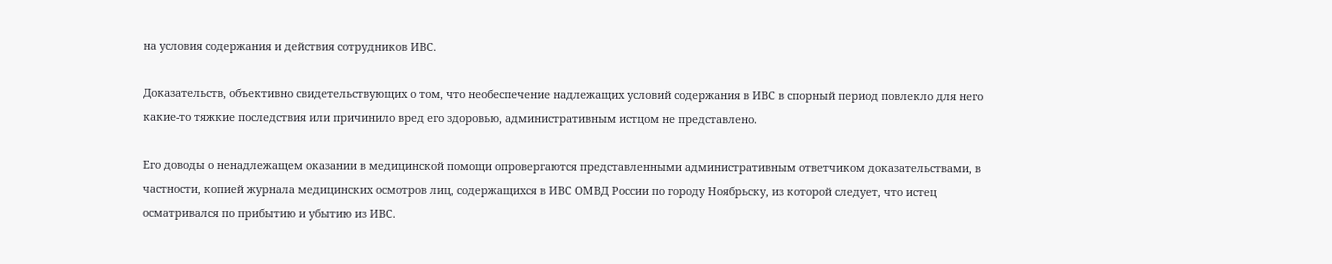на условия содержания и действия сотрудников ИВС.

Доказательств, объективно свидетельствующих о том, что необеспечение надлежащих условий содержания в ИВС в спорный период повлекло для него какие-то тяжкие последствия или причинило вред его здоровью, административным истцом не представлено.

Его доводы о ненадлежащем оказании в медицинской помощи опровергаются представленными административным ответчиком доказательствами, в частности, копией журнала медицинских осмотров лиц, содержащихся в ИВС ОМВД России по городу Ноябрьску, из которой следует, что истец осматривался по прибытию и убытию из ИВС.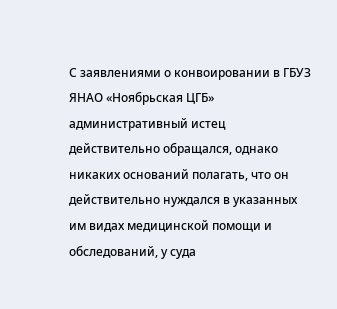С заявлениями о конвоировании в ГБУЗ ЯНАО «Ноябрьская ЦГБ» административный истец действительно обращался, однако никаких оснований полагать, что он действительно нуждался в указанных им видах медицинской помощи и обследований, у суда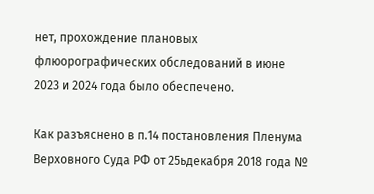нет, прохождение плановых флюорографических обследований в июне 2023 и 2024 года было обеспечено.

Как разъяснено в п.14 постановления Пленума Верховного Суда РФ от 25ьдекабря 2018 года №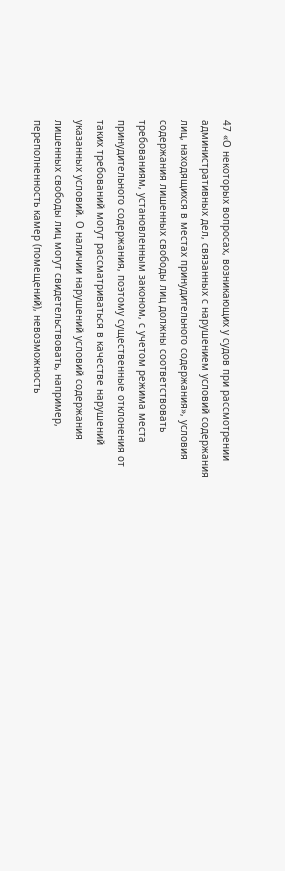47 «О некоторых вопросах, возникающих у судов при рассмотрении административных дел, связанных с нарушением условий содержания лиц, находящихся в местах принудительного содержания», условия содержания лишенных свободы лиц должны соответствовать требованиям, установленным законом, с учетом режима места принудительного содержания, поэтому существенные отклонения от таких требований могут рассматриваться в качестве нарушений указанных условий. О наличии нарушений условий содержания лишенных свободы лиц могут свидетельствовать, например, переполненность камер (помещений), невозможность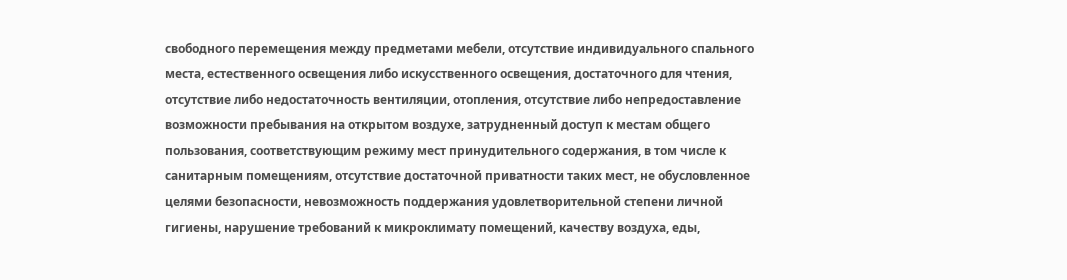свободного перемещения между предметами мебели, отсутствие индивидуального спального места, естественного освещения либо искусственного освещения, достаточного для чтения, отсутствие либо недостаточность вентиляции, отопления, отсутствие либо непредоставление возможности пребывания на открытом воздухе, затрудненный доступ к местам общего пользования, соответствующим режиму мест принудительного содержания, в том числе к санитарным помещениям, отсутствие достаточной приватности таких мест, не обусловленное целями безопасности, невозможность поддержания удовлетворительной степени личной гигиены, нарушение требований к микроклимату помещений, качеству воздуха, еды,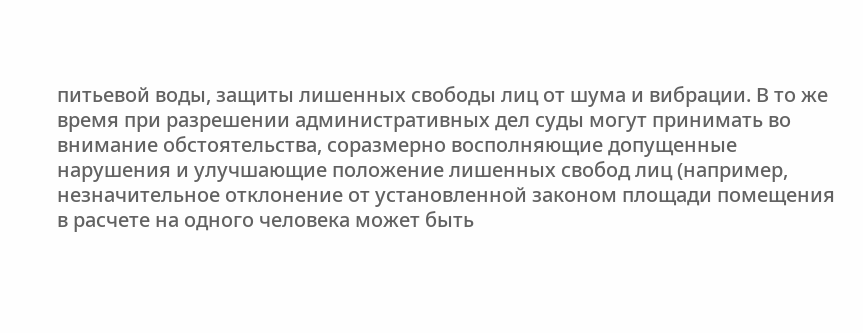питьевой воды, защиты лишенных свободы лиц от шума и вибрации. В то же время при разрешении административных дел суды могут принимать во внимание обстоятельства, соразмерно восполняющие допущенные нарушения и улучшающие положение лишенных свобод лиц (например, незначительное отклонение от установленной законом площади помещения в расчете на одного человека может быть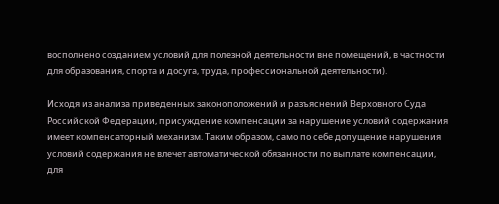восполнено созданием условий для полезной деятельности вне помещений, в частности для образования, спорта и досуга, труда, профессиональной деятельности).

Исходя из анализа приведенных законоположений и разъяснений Верховного Суда Российской Федерации, присуждение компенсации за нарушение условий содержания имеет компенсаторный механизм. Таким образом, само по себе допущение нарушения условий содержания не влечет автоматической обязанности по выплате компенсации, для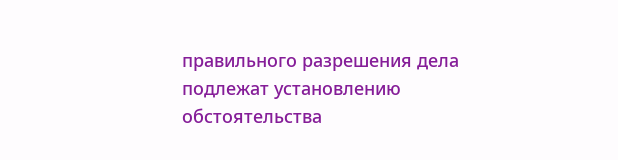правильного разрешения дела подлежат установлению обстоятельства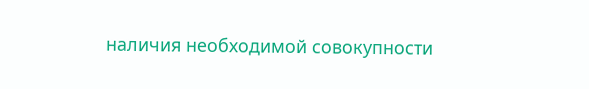наличия необходимой совокупности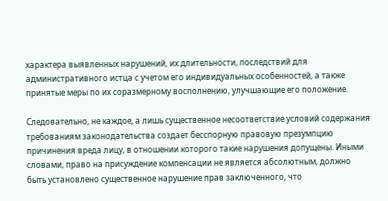характера выявленных нарушений, их длительности, последствий для административного истца с учетом его индивидуальных особенностей, а также принятые меры по их соразмерному восполнению, улучшающие его положение.

Следовательно, не каждое, а лишь существенное несоответствие условий содержания требованиям законодательства создает бесспорную правовую презумпцию причинения вреда лицу, в отношении которого такие нарушения допущены. Иными словами, право на присуждение компенсации не является абсолютным, должно быть установлено существенное нарушение прав заключенного, что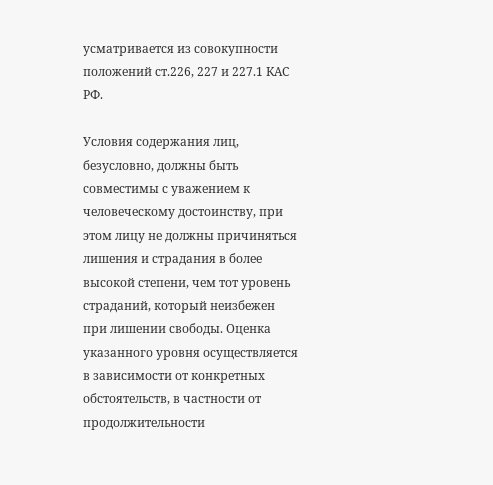усматривается из совокупности положений ст.226, 227 и 227.1 КАС РФ.

Условия содержания лиц, безусловно, должны быть совместимы с уважением к человеческому достоинству, при этом лицу не должны причиняться лишения и страдания в более высокой степени, чем тот уровень страданий, который неизбежен при лишении свободы. Оценка указанного уровня осуществляется в зависимости от конкретных обстоятельств, в частности от продолжительности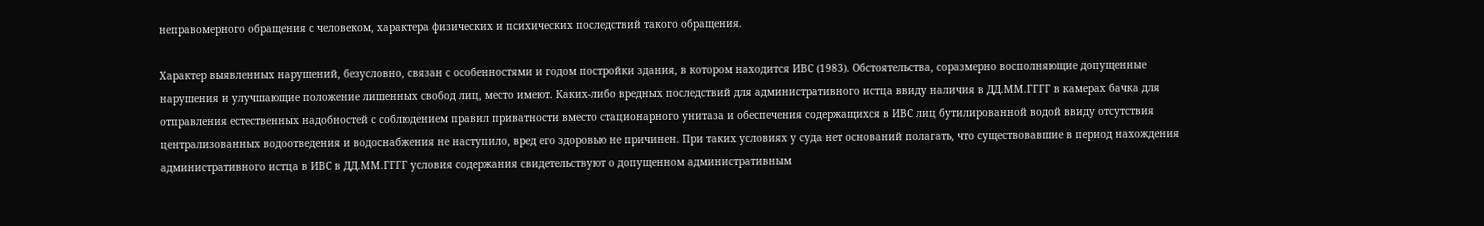неправомерного обращения с человеком, характера физических и психических последствий такого обращения.

Характер выявленных нарушений, безусловно, связан с особенностями и годом постройки здания, в котором находится ИВС (1983). Обстоятельства, соразмерно восполняющие допущенные нарушения и улучшающие положение лишенных свобод лиц, место имеют. Каких-либо вредных последствий для административного истца ввиду наличия в ДД.ММ.ГГГГ в камерах бачка для отправления естественных надобностей с соблюдением правил приватности вместо стационарного унитаза и обеспечения содержащихся в ИВС лиц бутилированной водой ввиду отсутствия централизованных водоотведения и водоснабжения не наступило, вред его здоровью не причинен. При таких условиях у суда нет оснований полагать, что существовавшие в период нахождения административного истца в ИВС в ДД.ММ.ГГГГ условия содержания свидетельствуют о допущенном административным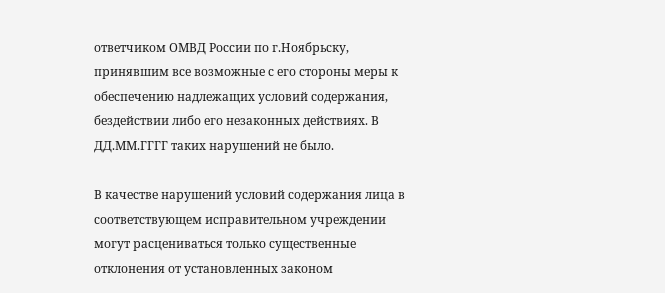ответчиком ОМВД России по г.Ноябрьску, принявшим все возможные с его стороны меры к обеспечению надлежащих условий содержания, бездействии либо его незаконных действиях. В ДД.ММ.ГГГГ таких нарушений не было.

В качестве нарушений условий содержания лица в соответствующем исправительном учреждении могут расцениваться только существенные отклонения от установленных законом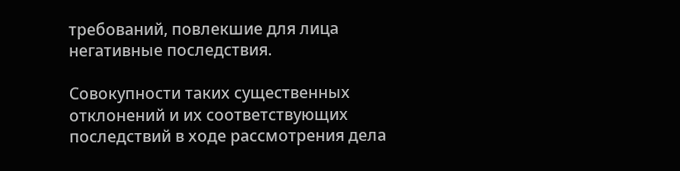требований, повлекшие для лица негативные последствия.

Совокупности таких существенных отклонений и их соответствующих последствий в ходе рассмотрения дела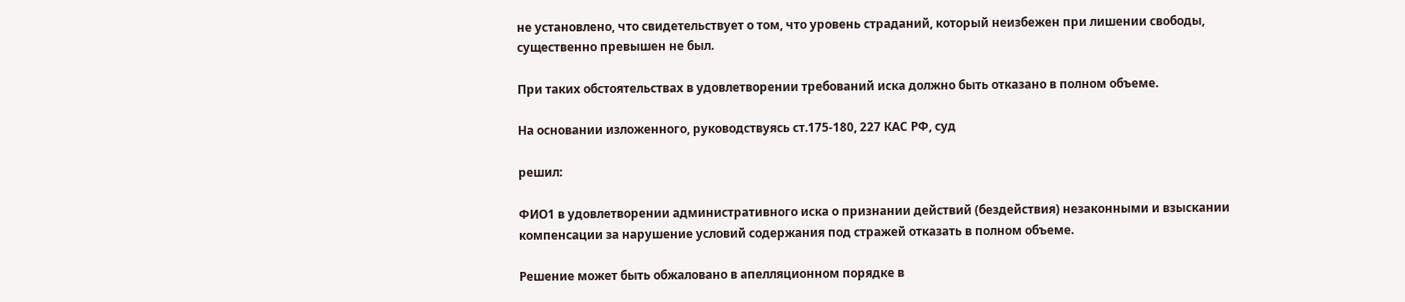не установлено, что свидетельствует о том, что уровень страданий, который неизбежен при лишении свободы, существенно превышен не был.

При таких обстоятельствах в удовлетворении требований иска должно быть отказано в полном объеме.

На основании изложенного, руководствуясь ст.175-180, 227 КАС РФ, суд

решил:

ФИО1 в удовлетворении административного иска о признании действий (бездействия) незаконными и взыскании компенсации за нарушение условий содержания под стражей отказать в полном объеме.

Решение может быть обжаловано в апелляционном порядке в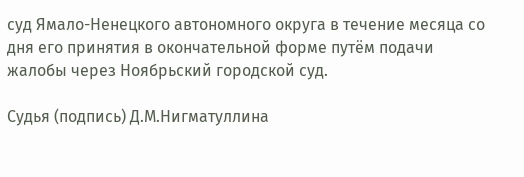суд Ямало-Ненецкого автономного округа в течение месяца со дня его принятия в окончательной форме путём подачи жалобы через Ноябрьский городской суд.

Судья (подпись) Д.М.Нигматуллина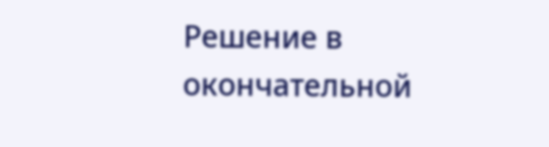Решение в окончательной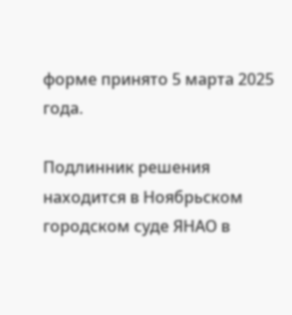форме принято 5 марта 2025 года.

Подлинник решения находится в Ноябрьском городском суде ЯНАО в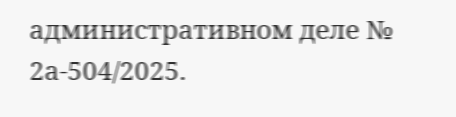административном деле № 2а-504/2025.